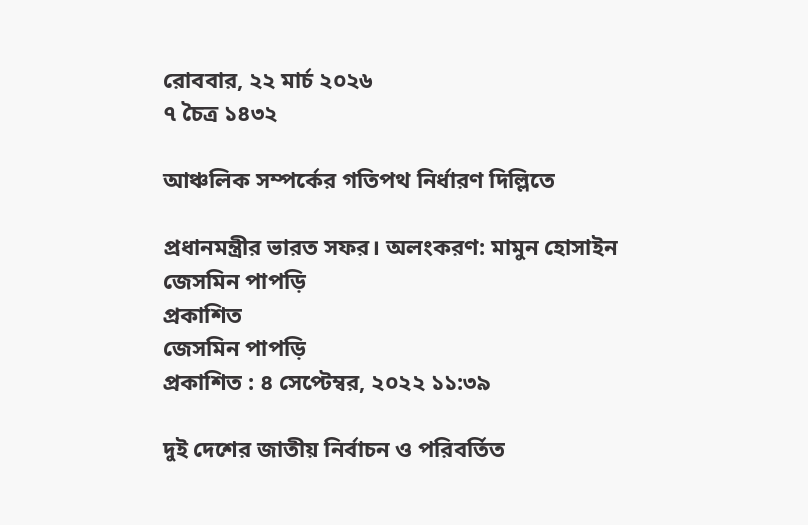রোববার, ২২ মার্চ ২০২৬
৭ চৈত্র ১৪৩২

আঞ্চলিক সম্পর্কের গতিপথ নির্ধারণ দিল্লিতে

প্রধানমন্ত্রীর ভারত সফর। অলংকরণ: মামুন হোসাইন
জেসমিন পাপড়ি
প্রকাশিত
জেসমিন পাপড়ি
প্রকাশিত : ৪ সেপ্টেম্বর, ২০২২ ১১:৩৯

দুই দেশের জাতীয় নির্বাচন ও পরিবর্তিত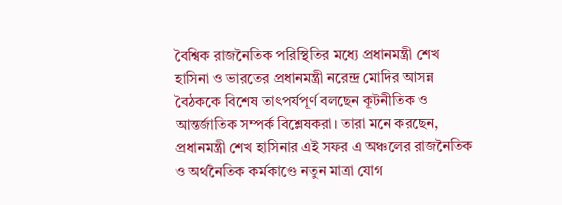বৈশ্বিক রাজনৈতিক পরিস্থিতির মধ্যে প্রধানমন্ত্রী শেখ হাসিনা ও ভারতের প্রধানমন্ত্রী নরেন্দ্র মোদির আসন্ন বৈঠককে বিশেষ তাৎপর্যপূর্ণ বলছেন কূটনীতিক ও আন্তর্জাতিক সম্পর্ক বিশ্লেষকরা। তারা মনে করছেন, প্রধানমন্ত্রী শেখ হাসিনার এই সফর এ অঞ্চলের রাজনৈতিক ও অর্থনৈতিক কর্মকাণ্ডে নতুন মাত্রা যোগ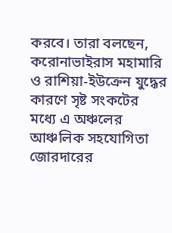করবে। তারা বলছেন, করোনাভাইরাস মহামারি ও রাশিয়া-ইউক্রেন যুদ্ধের কারণে সৃষ্ট সংকটের মধ্যে এ অঞ্চলের আঞ্চলিক সহযোগিতা জোরদারের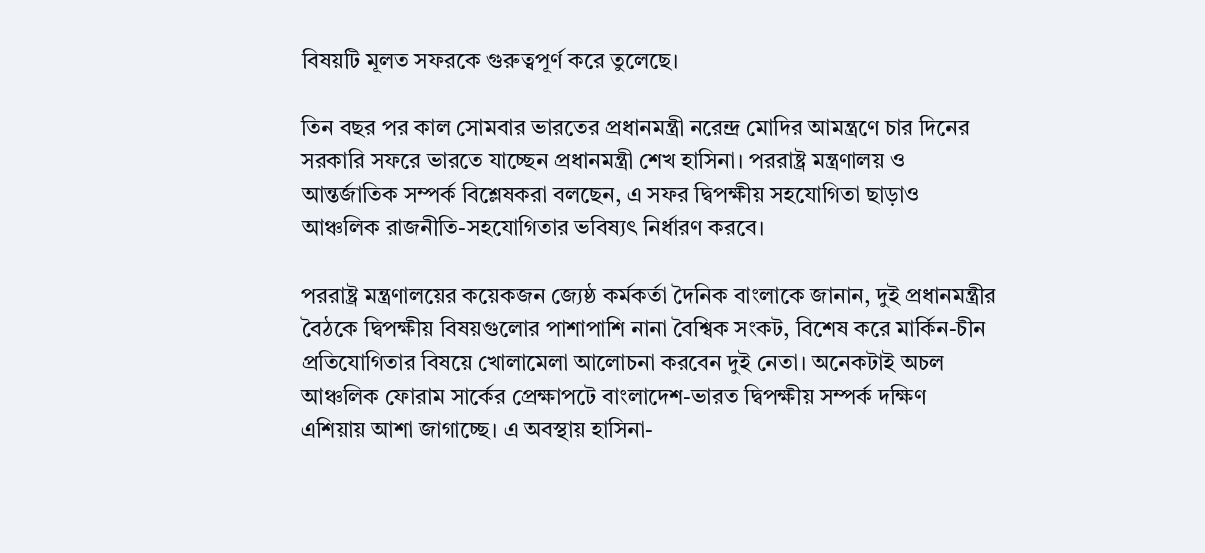বিষয়টি মূলত সফরকে গুরুত্বপূর্ণ করে তুলেছে।

তিন বছর পর কাল সোমবার ভারতের প্রধানমন্ত্রী নরেন্দ্র মোদির আমন্ত্রণে চার দিনের সরকারি সফরে ভারতে যাচ্ছেন প্রধানমন্ত্রী শেখ হাসিনা। পররাষ্ট্র মন্ত্রণালয় ও আন্তর্জাতিক সম্পর্ক বিশ্লেষকরা বলছেন, এ সফর দ্বিপক্ষীয় সহযোগিতা ছাড়াও আঞ্চলিক রাজনীতি-সহযোগিতার ভবিষ্যৎ নির্ধারণ করবে।

পররাষ্ট্র মন্ত্রণালয়ের কয়েকজন জ্যেষ্ঠ কর্মকর্তা দৈনিক বাংলাকে জানান, দুই প্রধানমন্ত্রীর বৈঠকে দ্বিপক্ষীয় বিষয়গুলোর পাশাপাশি নানা বৈশ্বিক সংকট, বিশেষ করে মার্কিন-চীন প্রতিযোগিতার বিষয়ে খোলামেলা আলোচনা করবেন দুই নেতা। অনেকটাই অচল আঞ্চলিক ফোরাম সার্কের প্রেক্ষাপটে বাংলাদেশ-ভারত দ্বিপক্ষীয় সম্পর্ক দক্ষিণ এশিয়ায় আশা জাগাচ্ছে। এ অবস্থায় হাসিনা-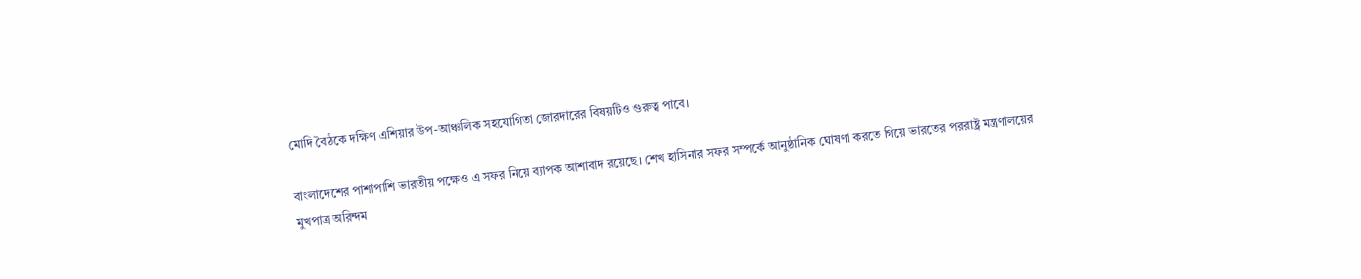মোদি বৈঠকে দক্ষিণ এশিয়ার উপ-আঞ্চলিক সহযোগিতা জোরদারের বিষয়টিও গুরুত্ব পাবে।

বাংলাদেশের পাশাপাশি ভারতীয় পক্ষেও এ সফর নিয়ে ব্যাপক আশাবাদ রয়েছে। শেখ হাসিনার সফর সম্পর্কে আনুষ্ঠানিক ঘোষণা করতে গিয়ে ভারতের পররাষ্ট্র মন্ত্রণালয়ের মুখপাত্র অরিন্দম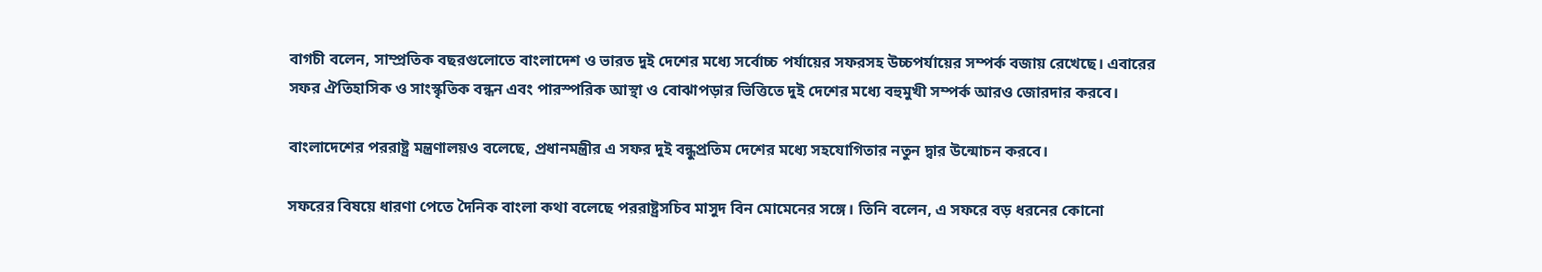বাগচী বলেন, সাম্প্রতিক বছরগুলোতে বাংলাদেশ ও ভারত দুই দেশের মধ্যে সর্বোচ্চ পর্যায়ের সফরসহ উচ্চপর্যায়ের সম্পর্ক বজায় রেখেছে। এবারের সফর ঐতিহাসিক ও সাংস্কৃতিক বন্ধন এবং পারস্পরিক আস্থা ও বোঝাপড়ার ভিত্তিতে দুই দেশের মধ্যে বহুমুখী সম্পর্ক আরও জোরদার করবে।

বাংলাদেশের পররাষ্ট্র মন্ত্রণালয়ও বলেছে, প্রধানমন্ত্রীর এ সফর দুই বন্ধুপ্রতিম দেশের মধ্যে সহযোগিতার নতুন দ্বার উন্মোচন করবে।

সফরের বিষয়ে ধারণা পেতে দৈনিক বাংলা কথা বলেছে পররাষ্ট্রসচিব মাসুদ বিন মোমেনের সঙ্গে। তিনি বলেন, এ সফরে বড় ধরনের কোনো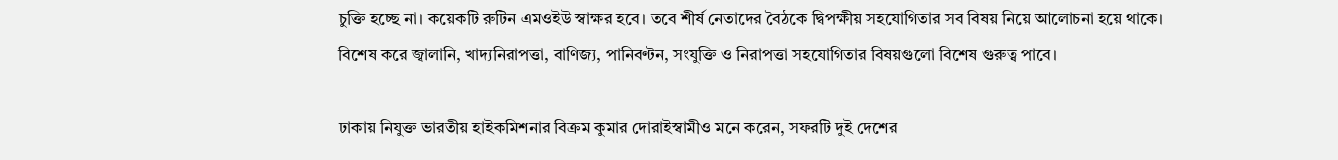চুক্তি হচ্ছে না। কয়েকটি রুটিন এমওইউ স্বাক্ষর হবে। তবে শীর্ষ নেতাদের বৈঠকে দ্বিপক্ষীয় সহযোগিতার সব বিষয় নিয়ে আলোচনা হয়ে থাকে। বিশেষ করে জ্বালানি, খাদ্যনিরাপত্তা, বাণিজ্য, পানিবণ্টন, সংযুক্তি ও নিরাপত্তা সহযোগিতার বিষয়গুলো বিশেষ গুরুত্ব পাবে।

ঢাকায় নিযুক্ত ভারতীয় হাইকমিশনার বিক্রম কুমার দোরাইস্বামীও মনে করেন, সফরটি দুই দেশের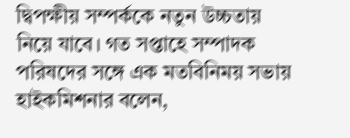দ্বিপক্ষীয় সম্পর্ককে নতুন উচ্চতায় নিয়ে যাবে। গত সপ্তাহে সম্পাদক পরিষদের সঙ্গে এক মতবিনিময় সভায় হাইকমিশনার বলেন,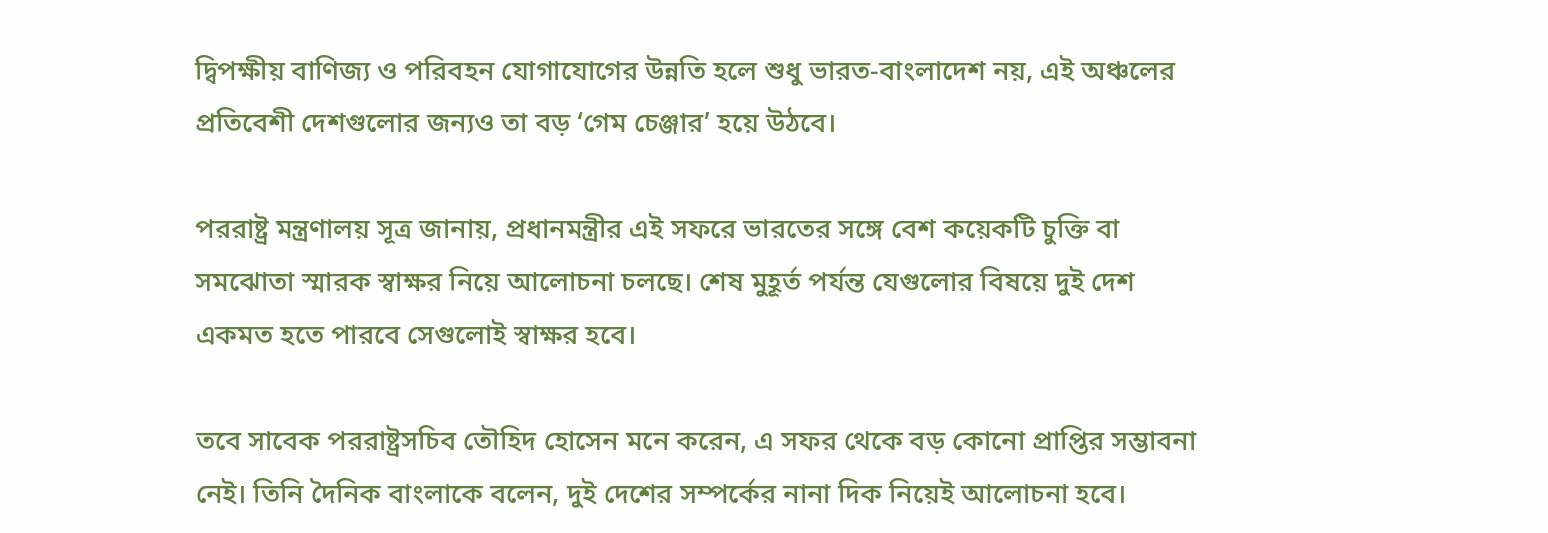দ্বিপক্ষীয় বাণিজ্য ও পরিবহন যোগাযোগের উন্নতি হলে শুধু ভারত-বাংলাদেশ নয়, এই অঞ্চলের প্রতিবেশী দেশগুলোর জন্যও তা বড় ‘গেম চেঞ্জার’ হয়ে উঠবে।

পররাষ্ট্র মন্ত্রণালয় সূত্র জানায়, প্রধানমন্ত্রীর এই সফরে ভারতের সঙ্গে বেশ কয়েকটি চুক্তি বা সমঝোতা স্মারক স্বাক্ষর নিয়ে আলোচনা চলছে। শেষ মুহূর্ত পর্যন্ত যেগুলোর বিষয়ে দুই দেশ একমত হতে পারবে সেগুলোই স্বাক্ষর হবে।

তবে সাবেক পররাষ্ট্রসচিব তৌহিদ হোসেন মনে করেন, এ সফর থেকে বড় কোনো প্রাপ্তির সম্ভাবনা নেই। তিনি দৈনিক বাংলাকে বলেন, দুই দেশের সম্পর্কের নানা দিক নিয়েই আলোচনা হবে।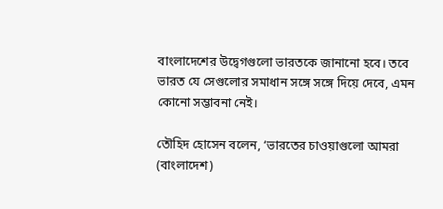বাংলাদেশের উদ্বেগগুলো ভারতকে জানানো হবে। তবে ভারত যে সেগুলোর সমাধান সঙ্গে সঙ্গে দিয়ে দেবে, এমন কোনো সম্ভাবনা নেই।

তৌহিদ হোসেন বলেন, ‘ভারতের চাওয়াগুলো আমরা (বাংলাদেশ)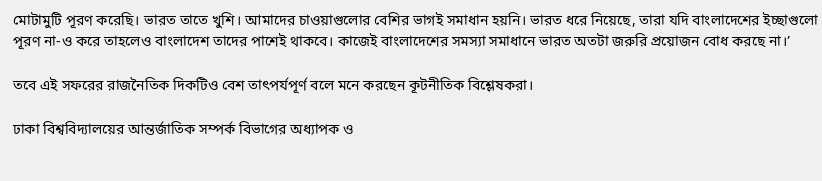মোটামুটি পূরণ করেছি। ভারত তাতে খুশি। আমাদের চাওয়াগুলোর বেশির ভাগই সমাধান হয়নি। ভারত ধরে নিয়েছে, তারা যদি বাংলাদেশের ইচ্ছাগুলো পূরণ না-ও করে তাহলেও বাংলাদেশ তাদের পাশেই থাকবে। কাজেই বাংলাদেশের সমস্যা সমাধানে ভারত অতটা জরুরি প্রয়োজন বোধ করছে না।’

তবে এই সফরের রাজনৈতিক দিকটিও বেশ তাৎপর্যপূর্ণ বলে মনে করছেন কূটনীতিক বিশ্লেষকরা।

ঢাকা বিশ্ববিদ্যালয়ের আন্তর্জাতিক সম্পর্ক বিভাগের অধ্যাপক ও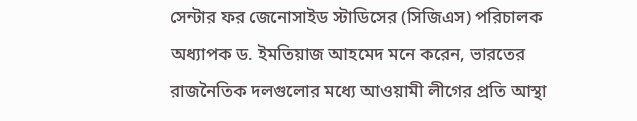সেন্টার ফর জেনোসাইড স্টাডিসের (সিজিএস) পরিচালক অধ্যাপক ড. ইমতিয়াজ আহমেদ মনে করেন, ভারতের রাজনৈতিক দলগুলোর মধ্যে আওয়ামী লীগের প্রতি আস্থা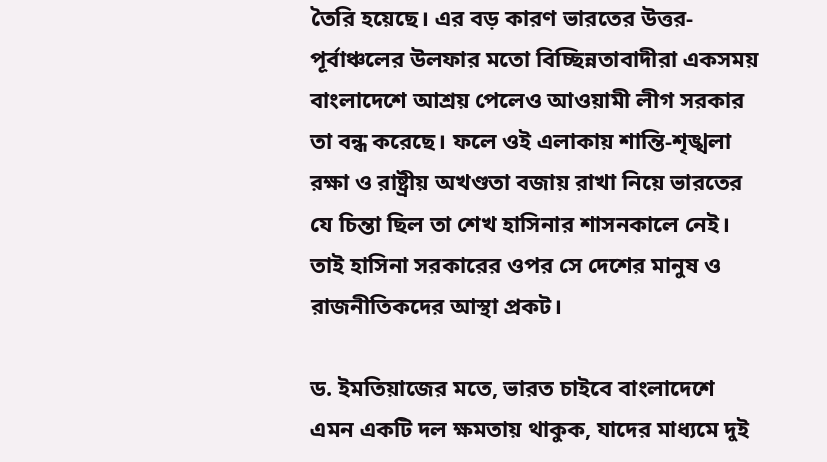তৈরি হয়েছে। এর বড় কারণ ভারতের উত্তর-পূর্বাঞ্চলের উলফার মতো বিচ্ছিন্নতাবাদীরা একসময় বাংলাদেশে আশ্রয় পেলেও আওয়ামী লীগ সরকার তা বন্ধ করেছে। ফলে ওই এলাকায় শান্তি-শৃঙ্খলা রক্ষা ও রাষ্ট্রীয় অখণ্ডতা বজায় রাখা নিয়ে ভারতের যে চিন্তা ছিল তা শেখ হাসিনার শাসনকালে নেই। তাই হাসিনা সরকারের ওপর সে দেশের মানুষ ও রাজনীতিকদের আস্থা প্রকট।

ড. ইমতিয়াজের মতে, ভারত চাইবে বাংলাদেশে এমন একটি দল ক্ষমতায় থাকুক, যাদের মাধ্যমে দুই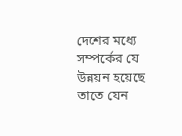দেশের মধ্যে সম্পর্কের যে উন্নয়ন হয়েছে তাতে যেন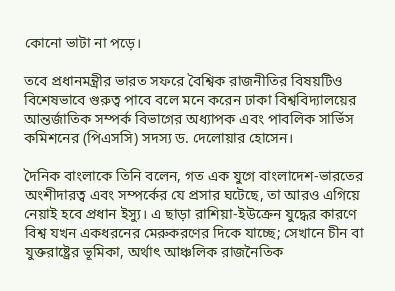কোনো ভাটা না পড়ে।

তবে প্রধানমন্ত্রীর ভারত সফরে বৈশ্বিক রাজনীতির বিষয়টিও বিশেষভাবে গুরুত্ব পাবে বলে মনে করেন ঢাকা বিশ্ববিদ্যালয়ের আন্তর্জাতিক সম্পর্ক বিভাগের অধ্যাপক এবং পাবলিক সার্ভিস কমিশনের (পিএসসি) সদস্য ড. দেলোয়ার হোসেন।

দৈনিক বাংলাকে তিনি বলেন, গত এক যুগে বাংলাদেশ-ভারতের অংশীদারত্ব এবং সম্পর্কের যে প্রসার ঘটেছে, তা আরও এগিয়ে নেয়াই হবে প্রধান ইস্যু। এ ছাড়া রাশিয়া-ইউক্রেন যুদ্ধের কারণে বিশ্ব যখন একধরনের মেরুকরণের দিকে যাচ্ছে; সেখানে চীন বা যুক্তরাষ্ট্রের ভূমিকা, অর্থাৎ আঞ্চলিক রাজনৈতিক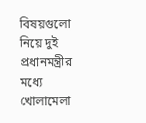বিষয়গুলো নিয়ে দুই প্রধানমন্ত্রীর মধ্যে খোলামেলা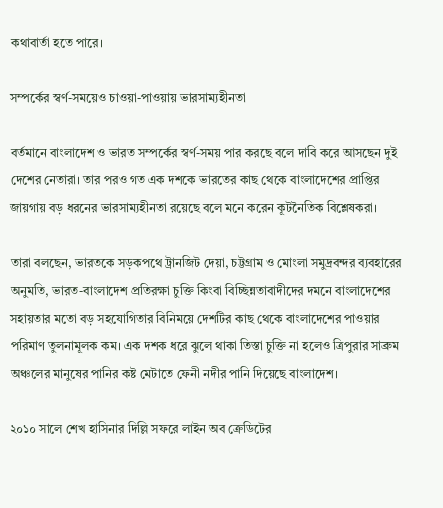কথাবার্তা হতে পারে।

সম্পর্কের স্বর্ণ-সময়েও চাওয়া-পাওয়ায় ভারসাম্যহীনতা

বর্তমানে বাংলাদেশ ও ভারত সম্পর্কের স্বর্ণ-সময় পার করছে বলে দাবি করে আসছেন দুই দেশের নেতারা। তার পরও গত এক দশকে ভারতের কাছ থেকে বাংলাদেশের প্রাপ্তির জায়গায় বড় ধরনের ভারসাম্যহীনতা রয়েছে বলে মনে করেন কূটনৈতিক বিশ্লেষকরা।

তারা বলছেন, ভারতকে সড়কপথে ট্রানজিট দেয়া, চট্টগ্রাম ও মোংলা সমুদ্রবন্দর ব্যবহারের অনুমতি, ভারত-বাংলাদেশ প্রতিরক্ষা চুক্তি কিংবা বিচ্ছিন্নতাবাদীদের দমনে বাংলাদেশের সহায়তার মতো বড় সহযোগিতার বিনিময়ে দেশটির কাছ থেকে বাংলাদেশের পাওয়ার পরিমাণ তুলনামূলক কম। এক দশক ধরে ঝুলে থাকা তিস্তা চুক্তি না হলেও ত্রিপুরার সাব্রুম অঞ্চলের মানুষের পানির কষ্ট মেটাতে ফেনী নদীর পানি দিয়েছে বাংলাদেশ।

২০১০ সালে শেখ হাসিনার দিল্লি সফরে লাইন অব ক্রেডিটের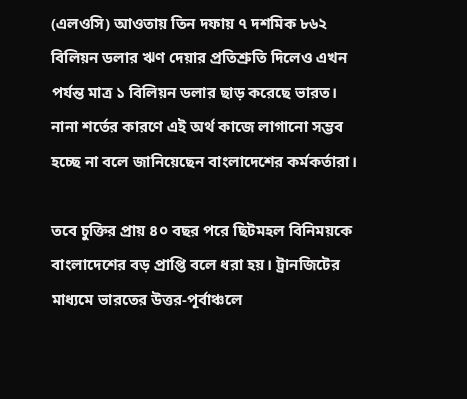(এলওসি) আওতায় তিন দফায় ৭ দশমিক ৮৬২ বিলিয়ন ডলার ঋণ দেয়ার প্রতিশ্রুতি দিলেও এখন পর্যন্ত মাত্র ১ বিলিয়ন ডলার ছাড় করেছে ভারত। নানা শর্তের কারণে এই অর্থ কাজে লাগানো সম্ভব হচ্ছে না বলে জানিয়েছেন বাংলাদেশের কর্মকর্তারা।

তবে চুক্তির প্রায় ৪০ বছর পরে ছিটমহল বিনিময়কে বাংলাদেশের বড় প্রাপ্তি বলে ধরা হয়। ট্রানজিটের মাধ্যমে ভারতের উত্তর-পূর্বাঞ্চলে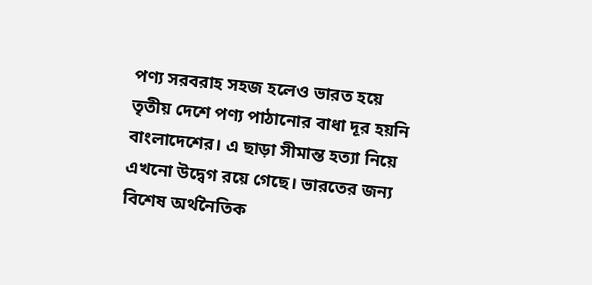পণ্য সরবরাহ সহজ হলেও ভারত হয়ে তৃতীয় দেশে পণ্য পাঠানোর বাধা দূর হয়নি বাংলাদেশের। এ ছাড়া সীমান্ত হত্যা নিয়ে এখনো উদ্বেগ রয়ে গেছে। ভারতের জন্য বিশেষ অর্থনৈতিক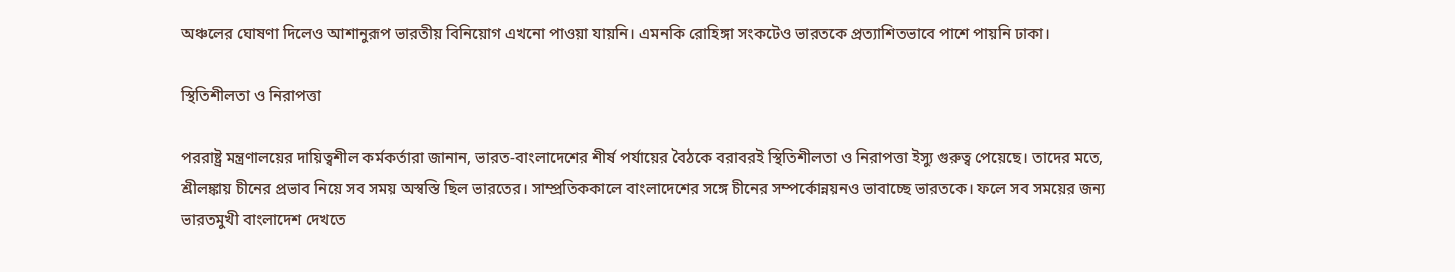অঞ্চলের ঘোষণা দিলেও আশানুরূপ ভারতীয় বিনিয়োগ এখনো পাওয়া যায়নি। এমনকি রোহিঙ্গা সংকটেও ভারতকে প্রত্যাশিতভাবে পাশে পায়নি ঢাকা।

স্থিতিশীলতা ও নিরাপত্তা

পররাষ্ট্র মন্ত্রণালয়ের দায়িত্বশীল কর্মকর্তারা জানান, ভারত-বাংলাদেশের শীর্ষ পর্যায়ের বৈঠকে বরাবরই স্থিতিশীলতা ও নিরাপত্তা ইস্যু গুরুত্ব পেয়েছে। তাদের মতে, শ্রীলঙ্কায় চীনের প্রভাব নিয়ে সব সময় অস্বস্তি ছিল ভারতের। সাম্প্রতিককালে বাংলাদেশের সঙ্গে চীনের সম্পর্কোন্নয়নও ভাবাচ্ছে ভারতকে। ফলে সব সময়ের জন্য ভারতমুখী বাংলাদেশ দেখতে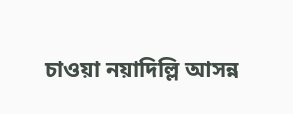চাওয়া নয়াদিল্লি আসন্ন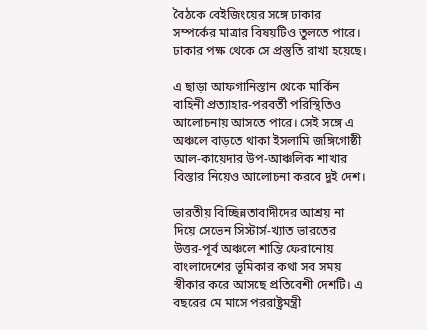বৈঠকে বেইজিংয়ের সঙ্গে ঢাকার সম্পর্কের মাত্রার বিষয়টিও তুলতে পারে। ঢাকার পক্ষ থেকে সে প্রস্তুতি রাখা হয়েছে।

এ ছাড়া আফগানিস্তান থেকে মার্কিন বাহিনী প্রত্যাহার-পরবর্তী পরিস্থিতিও আলোচনায় আসতে পারে। সেই সঙ্গে এ অঞ্চলে বাড়তে থাকা ইসলামি জঙ্গিগোষ্ঠী আল-কায়েদার উপ-আঞ্চলিক শাখার বিস্তার নিয়েও আলোচনা করবে দুই দেশ।

ভারতীয় বিচ্ছিন্নতাবাদীদের আশ্রয় না দিয়ে সেভেন সিস্টার্স-খ্যাত ভারতের উত্তর-পূর্ব অঞ্চলে শান্তি ফেরানোয় বাংলাদেশের ভূমিকার কথা সব সময় স্বীকার করে আসছে প্রতিবেশী দেশটি। এ বছরের মে মাসে পররাষ্ট্রমন্ত্রী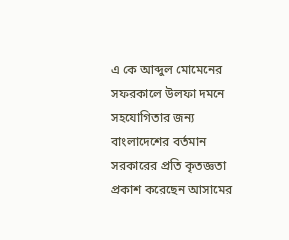এ কে আব্দুল মোমেনের সফরকালে উলফা দমনে সহযোগিতার জন্য বাংলাদেশের বর্তমান সরকারের প্রতি কৃতজ্ঞতা প্রকাশ করেছেন আসামের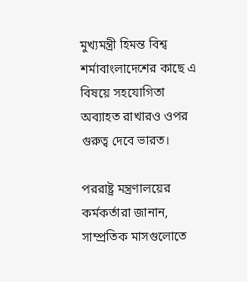মুখ্যমন্ত্রী হিমন্ত বিশ্ব শর্মাবাংলাদেশের কাছে এ বিষয়ে সহযোগিতা অব্যাহত রাখারও ওপর গুরুত্ব দেবে ভারত।

পররাষ্ট্র মন্ত্রণালয়ের কর্মকর্তারা জানান, সাম্প্রতিক মাসগুলোতে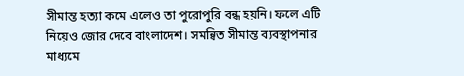সীমান্ত হত্যা কমে এলেও তা পুরোপুরি বন্ধ হয়নি। ফলে এটি নিয়েও জোর দেবে বাংলাদেশ। সমন্বিত সীমান্ত ব্যবস্থাপনার মাধ্যমে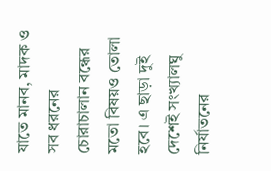যাতে মানব, মাদক ও সব ধরনের চোরাচালান বন্ধের মতো বিষয়ও তোলা হবে। এ ছাড়া দুই দেশেই সংখ্যালঘু নির্যাতনের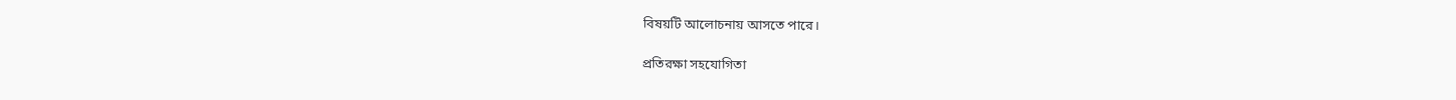বিষয়টি আলোচনায় আসতে পারে।

প্রতিরক্ষা সহযোগিতা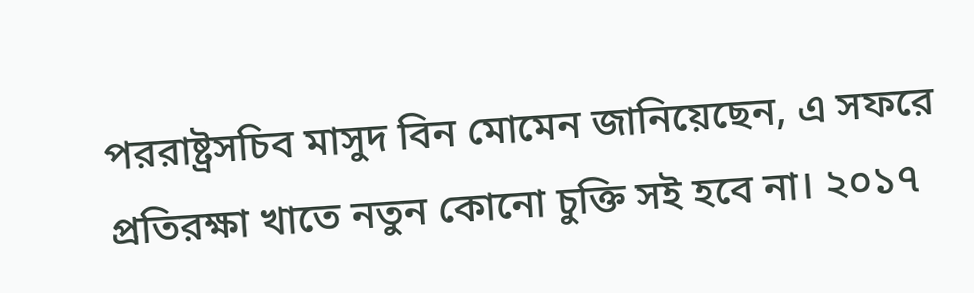পররাষ্ট্রসচিব মাসুদ বিন মোমেন জানিয়েছেন, এ সফরে প্রতিরক্ষা খাতে নতুন কোনো চুক্তি সই হবে না। ২০১৭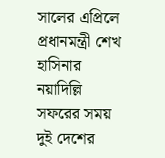সালের এপ্রিলে প্রধানমন্ত্রী শেখ হাসিনার নয়াদিল্লি সফরের সময় দুই দেশের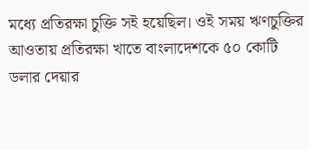মধ্যে প্রতিরক্ষা চুক্তি সই হয়েছিল। ওই সময় ঋণচুক্তির আওতায় প্রতিরক্ষা খাতে বাংলাদেশকে ৫০ কোটি ডলার দেয়ার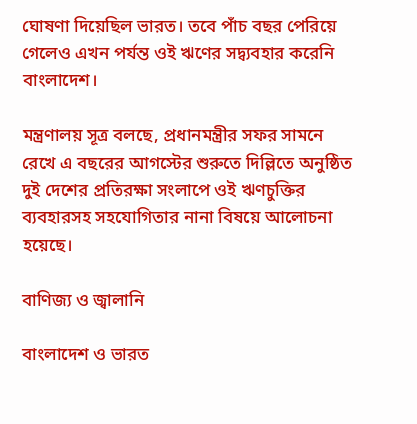ঘোষণা দিয়েছিল ভারত। তবে পাঁচ বছর পেরিয়ে গেলেও এখন পর্যন্ত ওই ঋণের সদ্ব্যবহার করেনি বাংলাদেশ।

মন্ত্রণালয় সূত্র বলছে, প্রধানমন্ত্রীর সফর সামনে রেখে এ বছরের আগস্টের শুরুতে দিল্লিতে অনুষ্ঠিত দুই দেশের প্রতিরক্ষা সংলাপে ওই ঋণচুক্তির ব্যবহারসহ সহযোগিতার নানা বিষয়ে আলোচনা হয়েছে।

বাণিজ্য ও জ্বালানি

বাংলাদেশ ও ভারত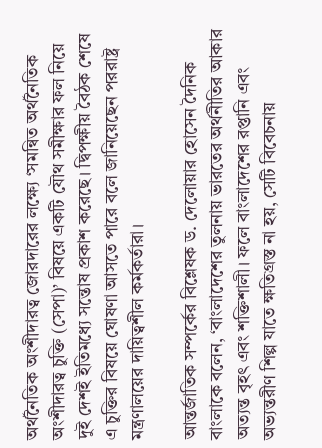অর্থনৈতিক অংশীদারত্ব জোরদারের লক্ষ্যে ‘সমন্বিত অর্থনৈতিক অংশীদারত্ব চুক্তি (সেপা)’ বিষয়ে একটি যৌথ সমীক্ষার ফল নিয়ে দুই দেশই ইতিমধ্যে সন্তোষ প্রকাশ করেছে। দ্বিপক্ষীয় বৈঠক শেষে এ চুক্তির বিষয়ে ঘোষণা আসতে পারে বলে জানিয়েছেন পররাষ্ট্র মন্ত্রণালয়ের দায়িত্বশীল কর্মকর্তারা।

আন্তর্জাতিক সম্পর্কের বিশ্লেষক ড. দেলোয়ার হোসেন দৈনিক বাংলাকে বলেন, ‘বাংলাদেশের তুলনায় ভারতের অর্থনীতির আকার অত্যন্ত বৃহৎ এবং শক্তিশালী। ফলে বাংলাদেশের রপ্তানি এবং অভ্যন্তরীণ শিল্প যাতে ক্ষতিগ্রস্ত না হয়, সেটি বিবেচনায়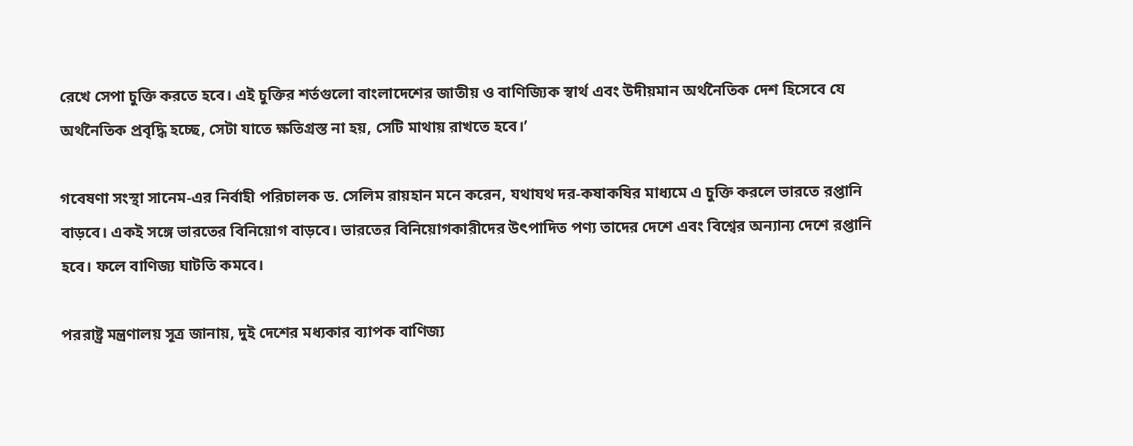রেখে সেপা চুক্তি করতে হবে। এই চুক্তির শর্তগুলো বাংলাদেশের জাতীয় ও বাণিজ্যিক স্বার্থ এবং উদীয়মান অর্থনৈতিক দেশ হিসেবে যে অর্থনৈতিক প্রবৃদ্ধি হচ্ছে, সেটা যাতে ক্ষতিগ্রস্ত না হয়, সেটি মাথায় রাখতে হবে।’

গবেষণা সংস্থা সানেম-এর নির্বাহী পরিচালক ড. সেলিম রায়হান মনে করেন, যথাযথ দর-কষাকষির মাধ্যমে এ চুক্তি করলে ভারতে রপ্তানি বাড়বে। একই সঙ্গে ভারতের বিনিয়োগ বাড়বে। ভারতের বিনিয়োগকারীদের উৎপাদিত পণ্য তাদের দেশে এবং বিশ্বের অন্যান্য দেশে রপ্তানি হবে। ফলে বাণিজ্য ঘাটতি কমবে।

পররাষ্ট্র মন্ত্রণালয় সূত্র জানায়, দুই দেশের মধ্যকার ব্যাপক বাণিজ্য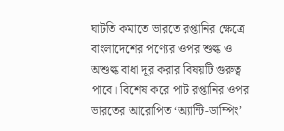ঘাটতি কমাতে ভারতে রপ্তানির ক্ষেত্রে বাংলাদেশের পণ্যের ওপর শুল্ক ও অশুল্ক বাধা দূর করার বিষয়টি গুরুত্ব পাবে। বিশেষ করে পাট রপ্তানির ওপর ভারতের আরোপিত ‘অ্যান্টি-ডাম্পিং’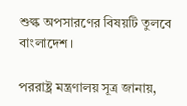শুল্ক অপসারণের বিষয়টি তুলবে বাংলাদেশ।

পররাষ্ট্র মন্ত্রণালয় সূত্র জানায়,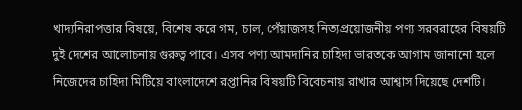খাদ্যনিরাপত্তার বিষয়ে, বিশেষ করে গম, চাল, পেঁয়াজসহ নিত্যপ্রয়োজনীয় পণ্য সরবরাহের বিষয়টি দুই দেশের আলোচনায় গুরুত্ব পাবে। এসব পণ্য আমদানির চাহিদা ভারতকে আগাম জানানো হলে নিজেদের চাহিদা মিটিয়ে বাংলাদেশে রপ্তানির বিষয়টি বিবেচনায় রাখার আশ্বাস দিয়েছে দেশটি।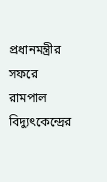প্রধানমন্ত্রীর সফরে রামপাল বিদ্যুৎকেন্দ্রের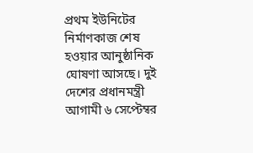প্রথম ইউনিটের নির্মাণকাজ শেষ হওয়ার আনুষ্ঠানিক ঘোষণা আসছে। দুই দেশের প্রধানমন্ত্রী আগামী ৬ সেপ্টেম্বর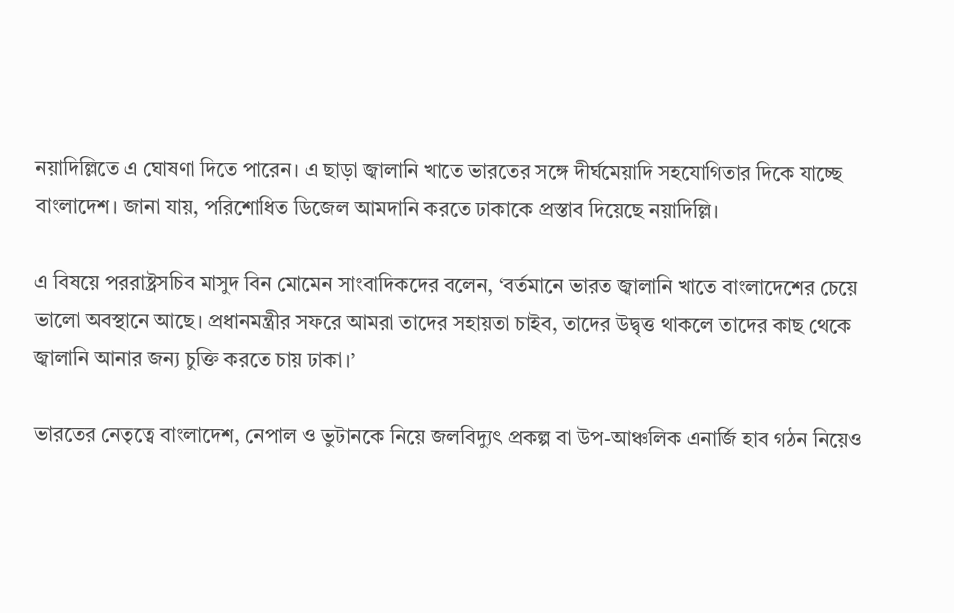নয়াদিল্লিতে এ ঘোষণা দিতে পারেন। এ ছাড়া জ্বালানি খাতে ভারতের সঙ্গে দীর্ঘমেয়াদি সহযোগিতার দিকে যাচ্ছে বাংলাদেশ। জানা যায়, পরিশোধিত ডিজেল আমদানি করতে ঢাকাকে প্রস্তাব দিয়েছে নয়াদিল্লি।

এ বিষয়ে পররাষ্ট্রসচিব মাসুদ বিন মোমেন সাংবাদিকদের বলেন, ‘বর্তমানে ভারত জ্বালানি খাতে বাংলাদেশের চেয়ে ভালো অবস্থানে আছে। প্রধানমন্ত্রীর সফরে আমরা তাদের সহায়তা চাইব, তাদের উদ্বৃত্ত থাকলে তাদের কাছ থেকে জ্বালানি আনার জন্য চুক্তি করতে চায় ঢাকা।’

ভারতের নেতৃত্বে বাংলাদেশ, নেপাল ও ভুটানকে নিয়ে জলবিদ্যুৎ প্রকল্প বা উপ-আঞ্চলিক এনার্জি হাব গঠন নিয়েও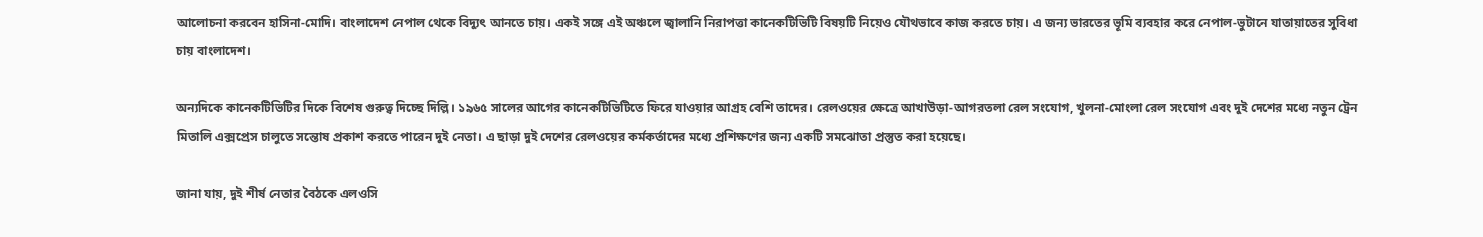আলোচনা করবেন হাসিনা-মোদি। বাংলাদেশ নেপাল থেকে বিদ্যুৎ আনতে চায়। একই সঙ্গে এই অঞ্চলে জ্বালানি নিরাপত্তা কানেকটিভিটি বিষয়টি নিয়েও যৌথভাবে কাজ করতে চায়। এ জন্য ভারতের ভূমি ব্যবহার করে নেপাল-ভুটানে যাতায়াতের সুবিধা চায় বাংলাদেশ।

অন্যদিকে কানেকটিভিটির দিকে বিশেষ গুরুত্ব দিচ্ছে দিল্লি। ১৯৬৫ সালের আগের কানেকটিভিটিতে ফিরে যাওয়ার আগ্রহ বেশি তাদের। রেলওয়ের ক্ষেত্রে আখাউড়া-আগরতলা রেল সংযোগ, খুলনা-মোংলা রেল সংযোগ এবং দুই দেশের মধ্যে নতুন ট্রেন মিতালি এক্সপ্রেস চালুতে সন্তোষ প্রকাশ করতে পারেন দুই নেতা। এ ছাড়া দুই দেশের রেলওয়ের কর্মকর্তাদের মধ্যে প্রশিক্ষণের জন্য একটি সমঝোতা প্রস্তুত করা হয়েছে।

জানা যায়, দুই শীর্ষ নেতার বৈঠকে এলওসি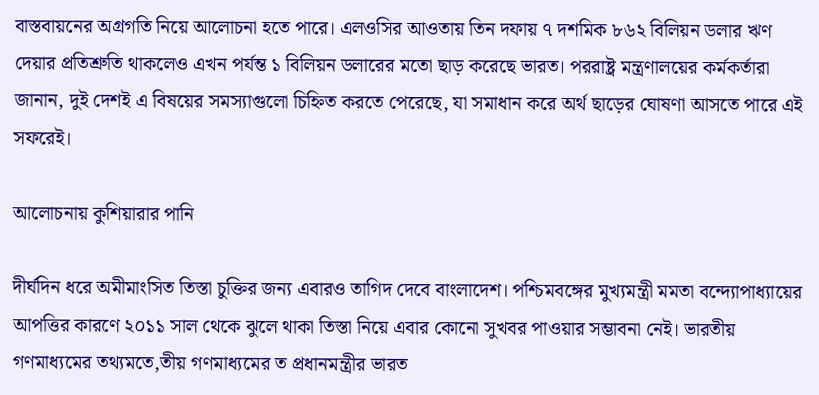বাস্তবায়নের অগ্রগতি নিয়ে আলোচনা হতে পারে। এলওসির আওতায় তিন দফায় ৭ দশমিক ৮৬২ বিলিয়ন ডলার ঋণ দেয়ার প্রতিশ্রুতি থাকলেও এখন পর্যন্ত ১ বিলিয়ন ডলারের মতো ছাড় করেছে ভারত। পররাষ্ট্র মন্ত্রণালয়ের কর্মকর্তারা জানান, দুই দেশই এ বিষয়ের সমস্যাগুলো চিহ্নিত করতে পেরেছে, যা সমাধান করে অর্থ ছাড়ের ঘোষণা আসতে পারে এই সফরেই।

আলোচনায় কুশিয়ারার পানি

দীর্ঘদিন ধরে অমীমাংসিত তিস্তা চুক্তির জন্য এবারও তাগিদ দেবে বাংলাদেশ। পশ্চিমবঙ্গের মুখ্যমন্ত্রী মমতা বন্দ্যোপাধ্যায়ের আপত্তির কারণে ২০১১ সাল থেকে ঝুলে থাকা তিস্তা নিয়ে এবার কোনো সুখবর পাওয়ার সম্ভাবনা নেই। ভারতীয় গণমাধ্যমের তথ্যমতে,তীয় গণমাধ্যমের ত প্রধানমন্ত্রীর ভারত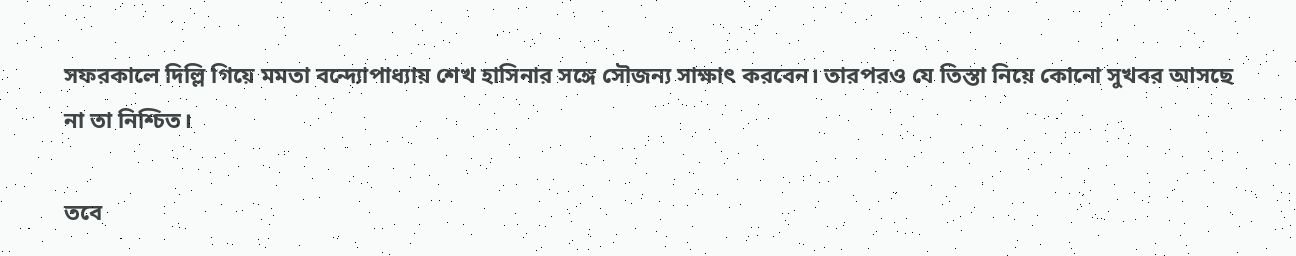সফরকালে দিল্লি গিয়ে মমতা বন্দ্যোপাধ্যায় শেখ হাসিনার সঙ্গে সৌজন্য সাক্ষাৎ করবেন। তারপরও যে তিস্তা নিয়ে কোনো সুখবর আসছে না তা নিশ্চিত।

তবে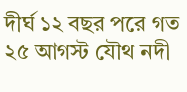দীর্ঘ ১২ বছর পরে গত ২৫ আগস্ট যৌথ নদী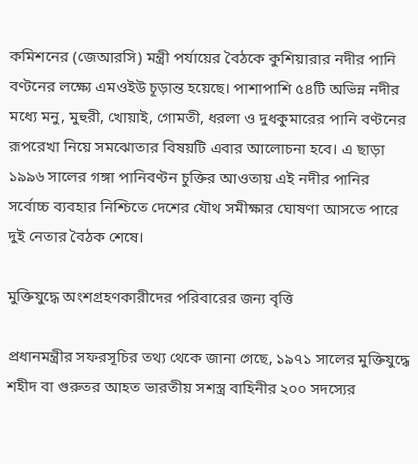কমিশনের (জেআরসি) মন্ত্রী পর্যায়ের বৈঠকে কুশিয়ারার নদীর পানি বণ্টনের লক্ষ্যে এমওইউ চূড়ান্ত হয়েছে। পাশাপাশি ৫৪টি অভিন্ন নদীর মধ্যে মনু, মুহুরী, খোয়াই, গোমতী, ধরলা ও দুধকুমারের পানি বণ্টনের রূপরেখা নিয়ে সমঝোতার বিষয়টি এবার আলোচনা হবে। এ ছাড়া ১৯৯৬ সালের গঙ্গা পানিবণ্টন চুক্তির আওতায় এই নদীর পানির সর্বোচ্চ ব্যবহার নিশ্চিতে দেশের যৌথ সমীক্ষার ঘোষণা আসতে পারে দুই নেতার বৈঠক শেষে।

মুক্তিযুদ্ধে অংশগ্রহণকারীদের পরিবারের জন্য বৃত্তি

প্রধানমন্ত্রীর সফরসূচির তথ্য থেকে জানা গেছে, ১৯৭১ সালের মুক্তিযুদ্ধে শহীদ বা গুরুতর আহত ভারতীয় সশস্ত্র বাহিনীর ২০০ সদস্যের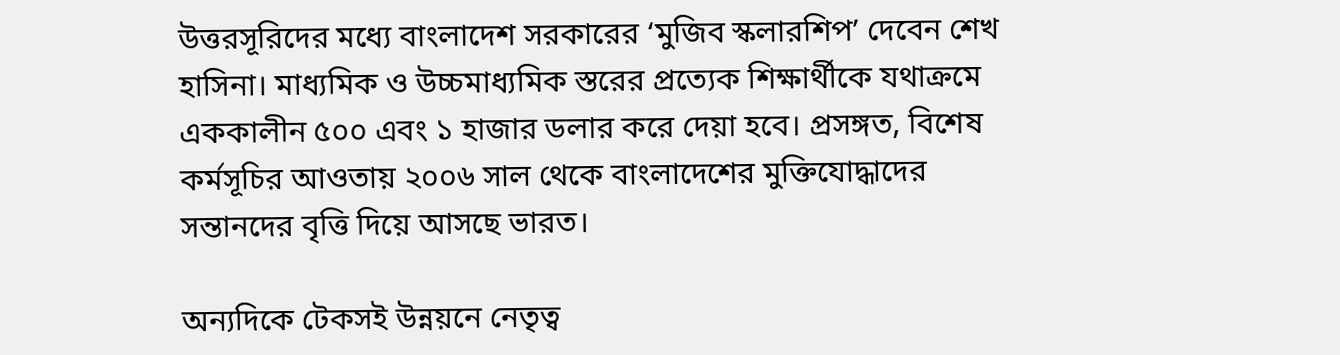উত্তরসূরিদের মধ্যে বাংলাদেশ সরকারের ‘মুজিব স্কলারশিপ’ দেবেন শেখ হাসিনা। মাধ্যমিক ও উচ্চমাধ্যমিক স্তরের প্রত্যেক শিক্ষার্থীকে যথাক্রমে এককালীন ৫০০ এবং ১ হাজার ডলার করে দেয়া হবে। প্রসঙ্গত, বিশেষ কর্মসূচির আওতায় ২০০৬ সাল থেকে বাংলাদেশের মুক্তিযোদ্ধাদের সন্তানদের বৃত্তি দিয়ে আসছে ভারত।

অন্যদিকে টেকসই উন্নয়নে নেতৃত্ব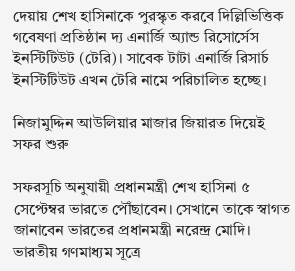দেয়ায় শেখ হাসিনাকে পুরস্কৃত করবে দিল্লিভিত্তিক গবেষণা প্রতিষ্ঠান দ্য এনার্জি অ্যান্ড রিসোর্সেস ইনস্টিটিউট (টেরি)। সাবেক টাটা এনার্জি রিসার্চ ইনস্টিটিউট এখন টেরি নামে পরিচালিত হচ্ছে।

নিজামুদ্দিন আউলিয়ার মাজার জিয়ারত দিয়েই সফর শুরু

সফরসূচি অনুযায়ী প্রধানমন্ত্রী শেখ হাসিনা ৫ সেপ্টেম্বর ভারতে পৌঁছাবেন। সেখানে তাকে স্বাগত জানাবেন ভারতের প্রধানমন্ত্রী নরেন্দ্র মোদি। ভারতীয় গণমাধ্যম সূত্রে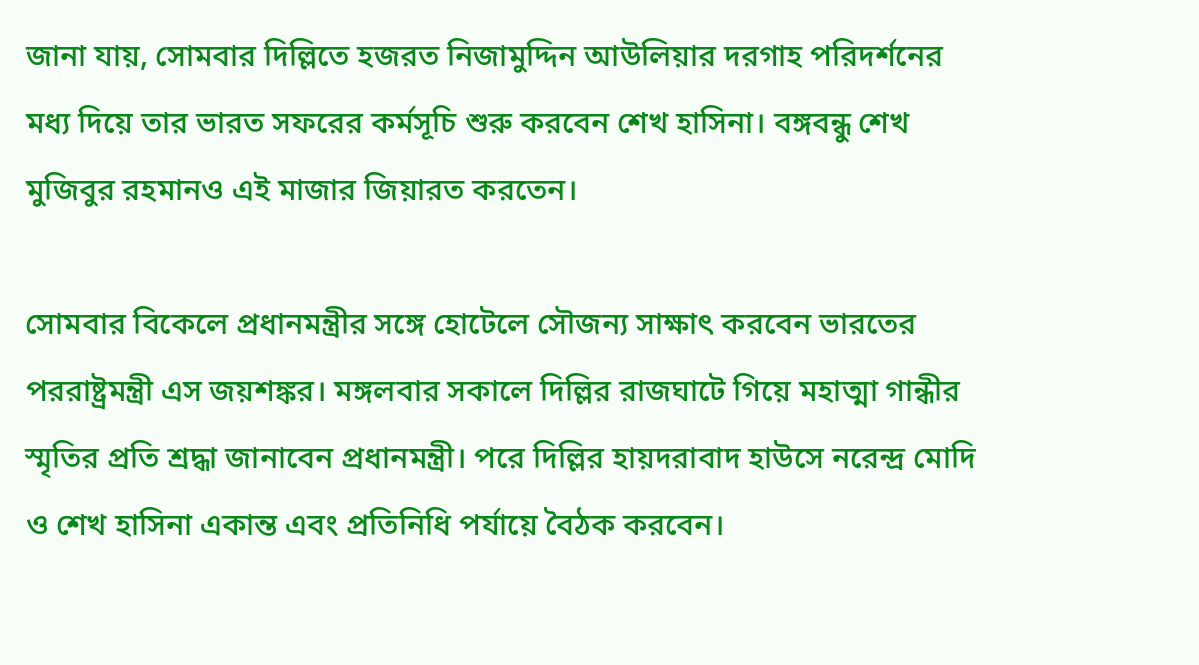জানা যায়, সোমবার দিল্লিতে হজরত নিজামুদ্দিন আউলিয়ার দরগাহ পরিদর্শনের মধ্য দিয়ে তার ভারত সফরের কর্মসূচি শুরু করবেন শেখ হাসিনা। বঙ্গবন্ধু শেখ মুজিবুর রহমানও এই মাজার জিয়ারত করতেন।

সোমবার বিকেলে প্রধানমন্ত্রীর সঙ্গে হোটেলে সৌজন্য সাক্ষাৎ করবেন ভারতের পররাষ্ট্রমন্ত্রী এস জয়শঙ্কর। মঙ্গলবার সকালে দিল্লির রাজঘাটে গিয়ে মহাত্মা গান্ধীর স্মৃতির প্রতি শ্রদ্ধা জানাবেন প্রধানমন্ত্রী। পরে দিল্লির হায়দরাবাদ হাউসে নরেন্দ্র মোদি ও শেখ হাসিনা একান্ত এবং প্রতিনিধি পর্যায়ে বৈঠক করবেন।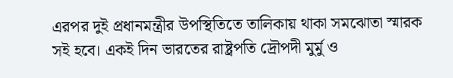এরপর দুই প্রধানমন্ত্রীর উপস্থিতিতে তালিকায় থাকা সমঝোতা স্মারক সই হবে। একই দিন ভারতের রাষ্ট্রপতি দ্রৌপদী মুর্মু ও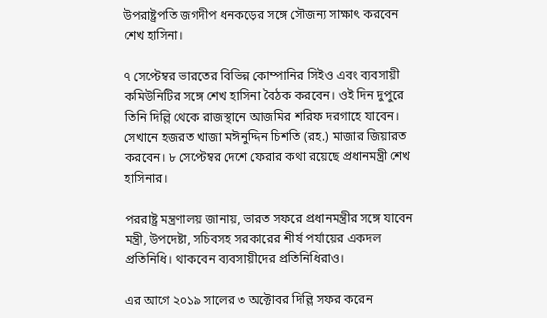উপরাষ্ট্রপতি জগদীপ ধনকড়ের সঙ্গে সৌজন্য সাক্ষাৎ করবেন শেখ হাসিনা।

৭ সেপ্টেম্বর ভারতের বিভিন্ন কোম্পানির সিইও এবং ব্যবসায়ী কমিউনিটির সঙ্গে শেখ হাসিনা বৈঠক করবেন। ওই দিন দুপুরে তিনি দিল্লি থেকে রাজস্থানে আজমির শরিফ দরগাহে যাবেন। সেখানে হজরত খাজা মঈনুদ্দিন চিশতি (রহ.) মাজার জিয়ারত করবেন। ৮ সেপ্টেম্বর দেশে ফেরার কথা রয়েছে প্রধানমন্ত্রী শেখ হাসিনার।

পররাষ্ট্র মন্ত্রণালয় জানায়, ভারত সফরে প্রধানমন্ত্রীর সঙ্গে যাবেন মন্ত্রী, উপদেষ্টা, সচিবসহ সরকারের শীর্ষ পর্যায়ের একদল প্রতিনিধি। থাকবেন ব্যবসায়ীদের প্রতিনিধিরাও।

এর আগে ২০১৯ সালের ৩ অক্টোবর দিল্লি সফর করেন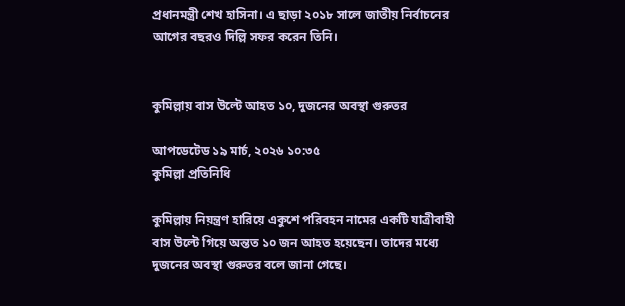প্রধানমন্ত্রী শেখ হাসিনা। এ ছাড়া ২০১৮ সালে জাতীয় নির্বাচনের আগের বছরও দিল্লি সফর করেন তিনি।


কুমিল্লায় বাস উল্টে আহত ১০, দুজনের অবস্থা গুরুতর

আপডেটেড ১৯ মার্চ, ২০২৬ ১০:৩৫
কুমিল্লা প্রতিনিধি

কুমিল্লায় নিয়ন্ত্রণ হারিয়ে একুশে পরিবহন নামের একটি যাত্রীবাহী বাস উল্টে গিয়ে অন্তত ১০ জন আহত হয়েছেন। তাদের মধ্যে দুজনের অবস্থা গুরুতর বলে জানা গেছে।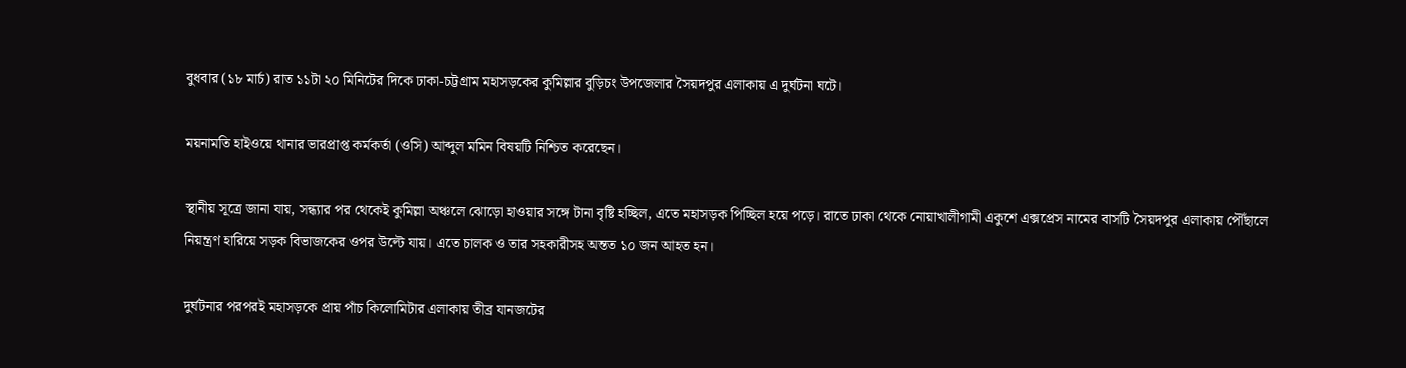বুধবার (১৮ মার্চ) রাত ১১টা ২০ মিনিটের দিকে ঢাকা-চট্টগ্রাম মহাসড়কের কুমিল্লার বুড়িচং উপজেলার সৈয়দপুর এলাকায় এ দুর্ঘটনা ঘটে।

ময়নামতি হাইওয়ে থানার ভারপ্রাপ্ত কর্মকর্তা (ওসি) আব্দুল মমিন বিষয়টি নিশ্চিত করেছেন।

স্থানীয় সূত্রে জানা যায়, সন্ধ্যার পর থেকেই কুমিল্লা অঞ্চলে ঝোড়ো হাওয়ার সঙ্গে টানা বৃষ্টি হচ্ছিল, এতে মহাসড়ক পিচ্ছিল হয়ে পড়ে। রাতে ঢাকা থেকে নোয়াখালীগামী একুশে এক্সপ্রেস নামের বাসটি সৈয়দপুর এলাকায় পৌঁছালে নিয়ন্ত্রণ হারিয়ে সড়ক বিভাজকের ওপর উল্টে যায়। এতে চালক ও তার সহকারীসহ অন্তত ১০ জন আহত হন।

দুর্ঘটনার পরপরই মহাসড়কে প্রায় পাঁচ কিলোমিটার এলাকায় তীব্র যানজটের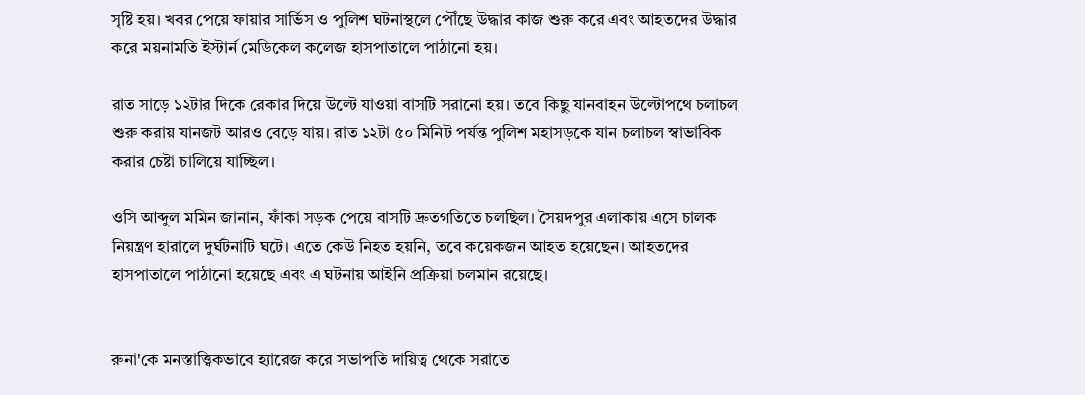সৃষ্টি হয়। খবর পেয়ে ফায়ার সার্ভিস ও পুলিশ ঘটনাস্থলে পৌঁছে উদ্ধার কাজ শুরু করে এবং আহতদের উদ্ধার করে ময়নামতি ইস্টার্ন মেডিকেল কলেজ হাসপাতালে পাঠানো হয়।

রাত সাড়ে ১২টার দিকে রেকার দিয়ে উল্টে যাওয়া বাসটি সরানো হয়। তবে কিছু যানবাহন উল্টোপথে চলাচল শুরু করায় যানজট আরও বেড়ে যায়। রাত ১২টা ৫০ মিনিট পর্যন্ত পুলিশ মহাসড়কে যান চলাচল স্বাভাবিক করার চেষ্টা চালিয়ে যাচ্ছিল।

ওসি আব্দুল মমিন জানান, ফাঁকা সড়ক পেয়ে বাসটি দ্রুতগতিতে চলছিল। সৈয়দপুর এলাকায় এসে চালক নিয়ন্ত্রণ হারালে দুর্ঘটনাটি ঘটে। এতে কেউ নিহত হয়নি, তবে কয়েকজন আহত হয়েছেন। আহতদের হাসপাতালে পাঠানো হয়েছে এবং এ ঘটনায় আইনি প্রক্রিয়া চলমান রয়েছে।


রুনা'কে মনস্তাত্ত্বিকভাবে হ্যারেজ করে সভাপতি দায়িত্ব থেকে সরাতে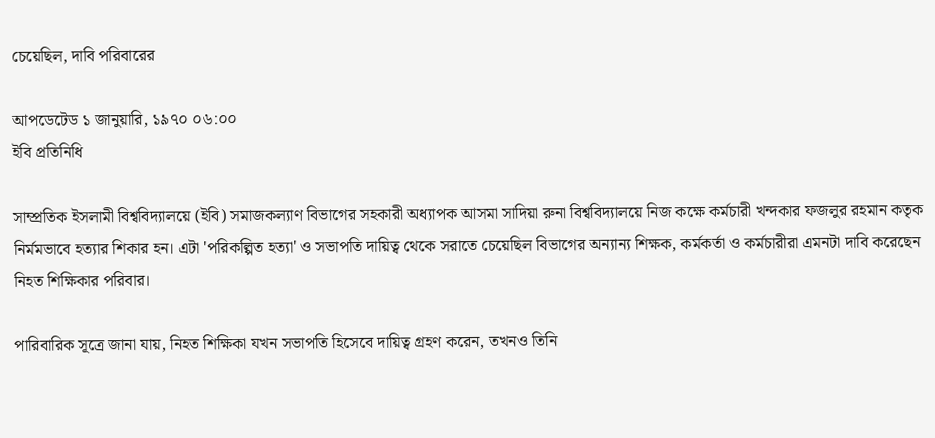চেয়েছিল, দাবি পরিবারের

আপডেটেড ১ জানুয়ারি, ১৯৭০ ০৬:০০
ইবি প্রতিনিধি

সাম্প্রতিক ইসলামী বিশ্ববিদ্যালয়ে (ইবি) সমাজকল্যাণ বিভাগের সহকারী অধ্যাপক আসমা সাদিয়া রুনা বিশ্ববিদ্যালয়ে নিজ কক্ষে কর্মচারী খন্দকার ফজলুর রহমান কতৃক নির্মমভাবে হত্যার শিকার হন। এটা 'পরিকল্পিত হত্যা' ও সভাপতি দায়িত্ব থেকে সরাতে চেয়েছিল বিভাগের অন্যান্য শিক্ষক, কর্মকর্তা ও কর্মচারীরা এমনটা দাবি করেছেন নিহত শিক্ষিকার পরিবার।

পারিবারিক সূত্রে জানা যায়, নিহত শিক্ষিকা যখন সভাপতি হিসেবে দায়িত্ব গ্রহণ করেন, তখনও তিনি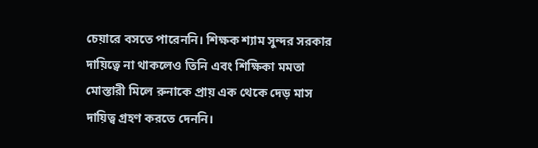চেয়ারে বসতে পারেননি। শিক্ষক শ্যাম সুন্দর সরকার দায়িত্বে না থাকলেও তিনি এবং শিক্ষিকা মমতা মোস্তারী মিলে রুনাকে প্রায় এক থেকে দেড় মাস দায়িত্ব গ্রহণ করতে দেননি।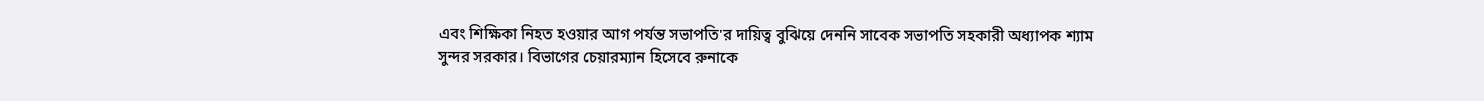এবং শিক্ষিকা নিহত হওয়ার আগ পর্যন্ত সভাপতি'র দায়িত্ব বুঝিয়ে দেননি সাবেক সভাপতি সহকারী অধ্যাপক শ্যাম সুন্দর সরকার। বিভাগের চেয়ারম্যান হিসেবে রুনাকে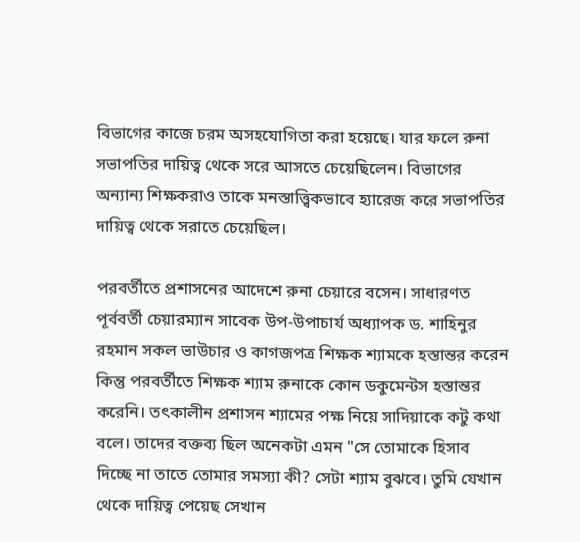বিভাগের কাজে চরম অসহযোগিতা করা হয়েছে। যার ফলে রুনা সভাপতির দায়িত্ব থেকে সরে আসতে চেয়েছিলেন। বিভাগের অন্যান্য শিক্ষকরাও তাকে মনস্তাত্ত্বিকভাবে হ্যারেজ করে সভাপতির দায়িত্ব থেকে সরাতে চেয়েছিল।

পরবর্তীতে প্রশাসনের আদেশে রুনা চেয়ারে বসেন। সাধারণত পূর্ববর্তী চেয়ারম্যান সাবেক উপ-উপাচার্য অধ্যাপক ড. শাহিনুর রহমান সকল ভাউচার ও কাগজপত্র শিক্ষক শ্যামকে হস্তান্তর করেন কিন্তু পরবর্তীতে শিক্ষক শ্যাম রুনাকে কোন ডকুমেন্টস হস্তান্তর করেনি। তৎকালীন প্রশাসন শ্যামের পক্ষ নিয়ে সাদিয়াকে কটু কথা বলে। তাদের বক্তব্য ছিল অনেকটা এমন "সে তোমাকে হিসাব দিচ্ছে না তাতে তোমার সমস্যা কী? সেটা শ্যাম বুঝবে। তুমি যেখান থেকে দায়িত্ব পেয়েছ সেখান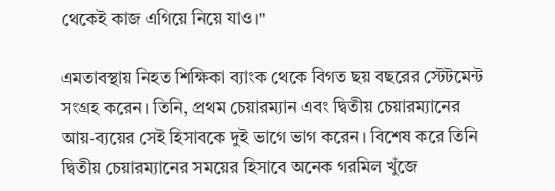থেকেই কাজ এগিয়ে নিয়ে যাও।"

এমতাবস্থায় নিহত শিক্ষিকা ব্যাংক থেকে বিগত ছয় বছরের স্টেটমেন্ট সংগ্রহ করেন। তিনি, প্রথম চেয়ারম্যান এবং দ্বিতীয় চেয়ারম্যানের আয়-ব্যয়ের সেই হিসাবকে দুই ভাগে ভাগ করেন। বিশেষ করে তিনি দ্বিতীয় চেয়ারম্যানের সময়ের হিসাবে অনেক গরমিল খুঁজে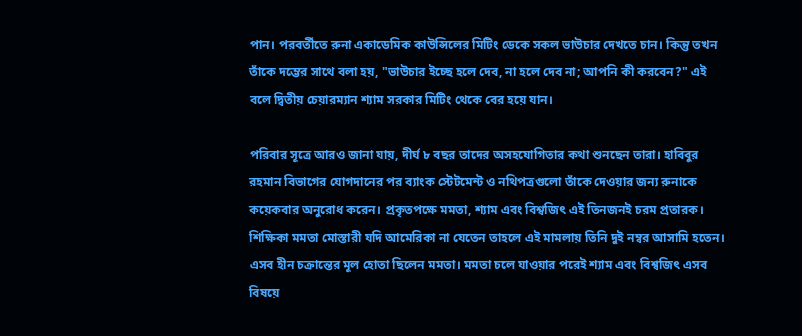পান। পরবর্তীতে রুনা একাডেমিক কাউন্সিলের মিটিং ডেকে সকল ভাউচার দেখতে চান। কিন্তু তখন তাঁকে দম্ভের সাথে বলা হয়, "ভাউচার ইচ্ছে হলে দেব, না হলে দেব না; আপনি কী করবেন?" এই বলে দ্বিতীয় চেয়ারম্যান শ্যাম সরকার মিটিং থেকে বের হয়ে যান।

পরিবার সূত্রে আরও জানা যায়, দীর্ঘ ৮ বছর তাদের অসহযোগিতার কথা শুনছেন তারা। হাবিবুর রহমান বিভাগের যোগদানের পর ব্যাংক স্টেটমেন্ট ও নথিপত্রগুলো তাঁকে দেওয়ার জন্য রুনাকে কয়েকবার অনুরোধ করেন। প্রকৃতপক্ষে মমতা, শ্যাম এবং বিশ্বজিৎ এই তিনজনই চরম প্রতারক। শিক্ষিকা মমতা মোস্তারী যদি আমেরিকা না যেতেন তাহলে এই মামলায় তিনি দুই নম্বর আসামি হতেন। এসব হীন চক্রান্তের মূল হোতা ছিলেন মমতা। মমতা চলে যাওয়ার পরেই শ্যাম এবং বিশ্বজিৎ এসব বিষয়ে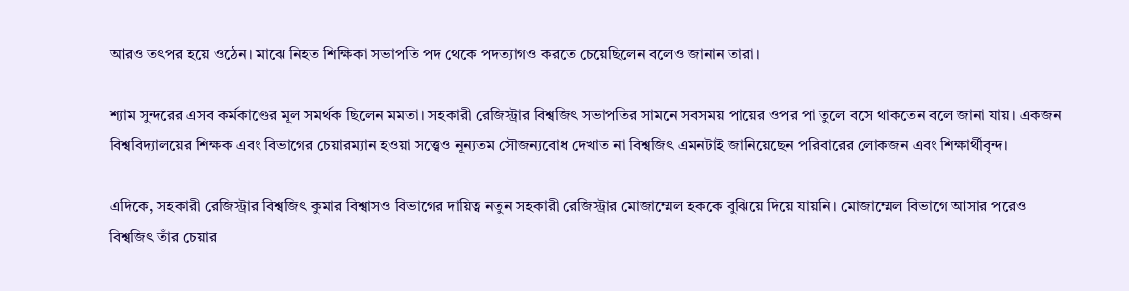আরও তৎপর হয়ে ওঠেন। মাঝে নিহত শিক্ষিকা সভাপতি পদ থেকে পদত্যাগও করতে চেয়েছিলেন বলেও জানান তারা।

শ্যাম সুন্দরের এসব কর্মকাণ্ডের মূল সমর্থক ছিলেন মমতা। সহকারী রেজিস্ট্রার বিশ্বজিৎ সভাপতির সামনে সবসময় পায়ের ওপর পা তুলে বসে থাকতেন বলে জানা যায়। একজন বিশ্ববিদ্যালয়ের শিক্ষক এবং বিভাগের চেয়ারম্যান হওয়া সত্ত্বেও নূন্যতম সৌজন্যবোধ দেখাত না বিশ্বজিৎ এমনটাই জানিয়েছেন পরিবারের লোকজন এবং শিক্ষার্থীবৃন্দ।

এদিকে, সহকারী রেজিস্ট্রার বিশ্বজিৎ কুমার বিশ্বাসও বিভাগের দায়িত্ব নতুন সহকারী রেজিস্ট্রার মোজাম্মেল হককে বুঝিয়ে দিয়ে যায়নি। মোজাম্মেল বিভাগে আসার পরেও বিশ্বজিৎ তাঁর চেয়ার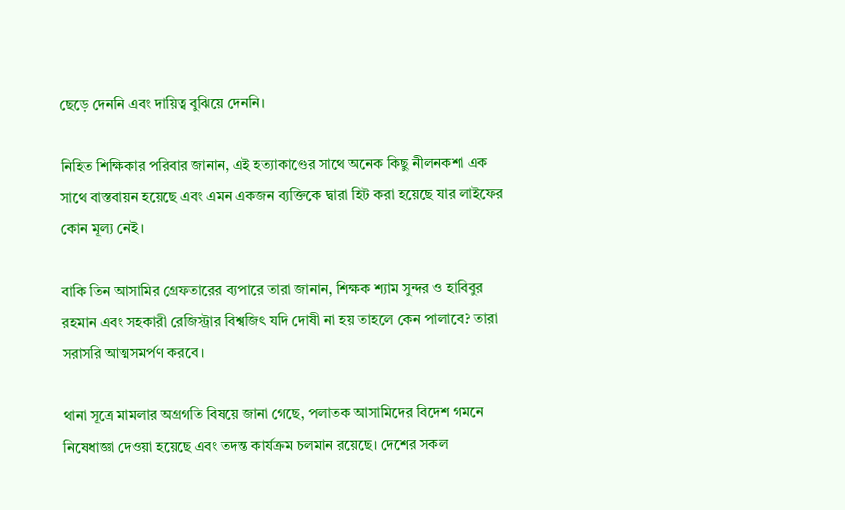ছেড়ে দেননি এবং দায়িত্ব বুঝিয়ে দেননি।

নিহিত শিক্ষিকার পরিবার জানান, এই হত্যাকাণ্ডের সাথে অনেক কিছু নীলনকশা এক সাথে বাস্তবায়ন হয়েছে এবং এমন একজন ব্যক্তিকে দ্বারা হিট করা হয়েছে যার লাইফের কোন মূল্য নেই।

বাকি তিন আসামির গ্রেফতারের ব্যপারে তারা জানান, শিক্ষক শ্যাম সুন্দর ও হাবিবুর রহমান এবং সহকারী রেজিস্ট্রার বিশ্বজিৎ যদি দোষী না হয় তাহলে কেন পালাবে? তারা সরাসরি আত্মসমর্পণ করবে।

থানা সূত্রে মামলার অগ্রগতি বিষয়ে জানা গেছে, পলাতক আসামিদের বিদেশ গমনে নিষেধাজ্ঞা দেওয়া হয়েছে এবং তদন্ত কার্যক্রম চলমান রয়েছে। দেশের সকল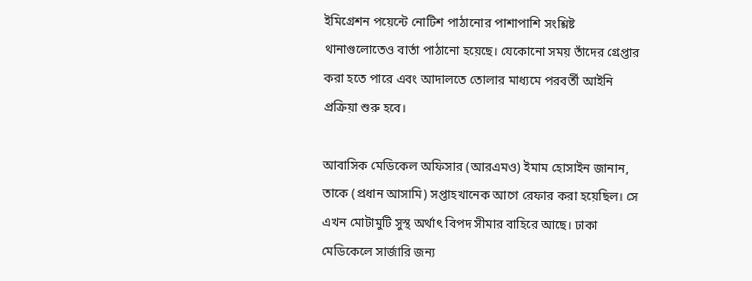ইমিগ্রেশন পয়েন্টে নোটিশ পাঠানোর পাশাপাশি সংশ্লিষ্ট থানাগুলোতেও বার্তা পাঠানো হয়েছে। যেকোনো সময় তাঁদের গ্রেপ্তার করা হতে পারে এবং আদালতে তোলার মাধ্যমে পরবর্তী আইনি প্রক্রিয়া শুরু হবে।

আবাসিক মেডিকেল অফিসার (আরএমও) ইমাম হোসাইন জানান, তাকে (প্রধান আসামি) সপ্তাহখানেক আগে রেফার করা হয়েছিল। সে এখন মোটামুটি সুস্থ অর্থাৎ বিপদ সীমার বাহিরে আছে। ঢাকা মেডিকেলে সার্জারি জন্য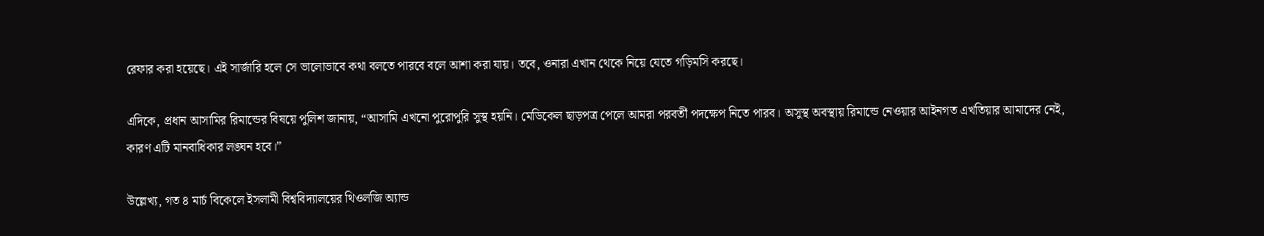রেফার করা হয়েছে। এই সার্জারি হলে সে ভালোভাবে কথা বলতে পারবে বলে আশা করা যায়। তবে, ওনারা এখান থেকে নিয়ে যেতে গড়িমসি করছে।

এদিকে, প্রধান আসামির রিমান্ডের বিষয়ে পুলিশ জানায়, “আসামি এখনো পুরোপুরি সুস্থ হয়নি। মেডিকেল ছাড়পত্র পেলে আমরা পরবর্তী পদক্ষেপ নিতে পারব। অসুস্থ অবস্থায় রিমান্ডে নেওয়ার আইনগত এখতিয়ার আমাদের নেই, কারণ এটি মানবাধিকার লঙ্ঘন হবে।”

উল্লেখ্য, গত ৪ মার্চ বিকেলে ইসলামী বিশ্ববিদ্যালয়ের থিওলজি অ্যান্ড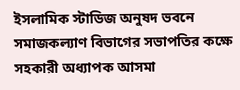ইসলামিক স্টাডিজ অনুষদ ভবনে সমাজকল্যাণ বিভাগের সভাপতির কক্ষে সহকারী অধ্যাপক আসমা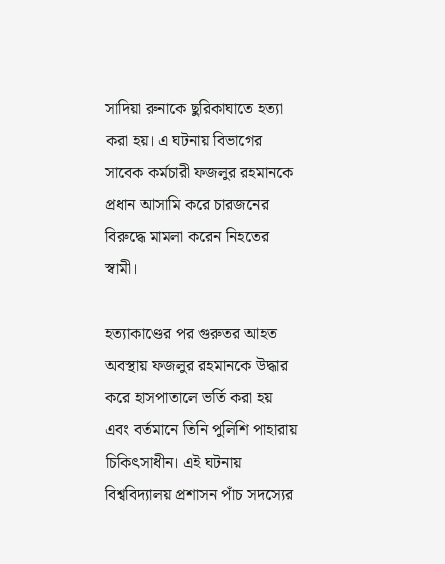সাদিয়া রুনাকে ছুরিকাঘাতে হত্যা করা হয়। এ ঘটনায় বিভাগের সাবেক কর্মচারী ফজলুর রহমানকে প্রধান আসামি করে চারজনের বিরুদ্ধে মামলা করেন নিহতের স্বামী।

হত্যাকাণ্ডের পর গুরুতর আহত অবস্থায় ফজলুর রহমানকে উদ্ধার করে হাসপাতালে ভর্তি করা হয় এবং বর্তমানে তিনি পুলিশি পাহারায় চিকিৎসাধীন। এই ঘটনায় বিশ্ববিদ্যালয় প্রশাসন পাঁচ সদস্যের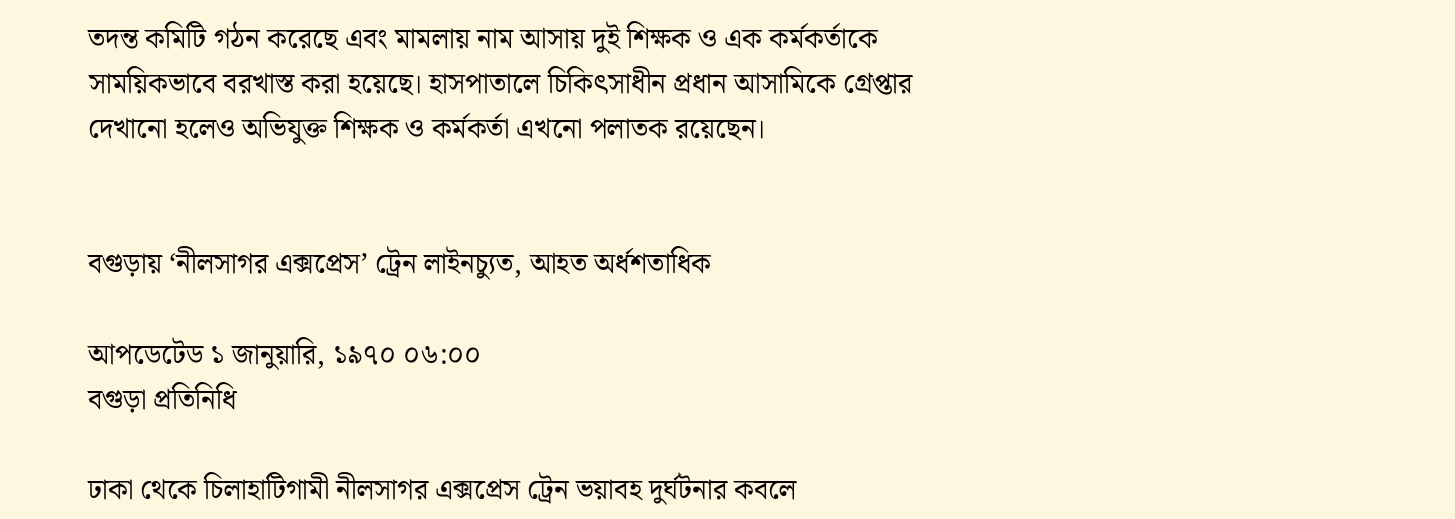তদন্ত কমিটি গঠন করেছে এবং মামলায় নাম আসায় দুই শিক্ষক ও এক কর্মকর্তাকে সাময়িকভাবে বরখাস্ত করা হয়েছে। হাসপাতালে চিকিৎসাধীন প্রধান আসামিকে গ্রেপ্তার দেখানো হলেও অভিযুক্ত শিক্ষক ও কর্মকর্তা এখনো পলাতক রয়েছেন।


বগুড়ায় ‘নীলসাগর এক্সপ্রেস’ ট্রেন লাইনচ্যুত, আহত অর্ধশতাধিক

আপডেটেড ১ জানুয়ারি, ১৯৭০ ০৬:০০
বগুড়া প্রতিনিধি

ঢাকা থেকে চিলাহাটিগামী নীলসাগর এক্সপ্রেস ট্রেন ভয়াবহ দুর্ঘটনার কবলে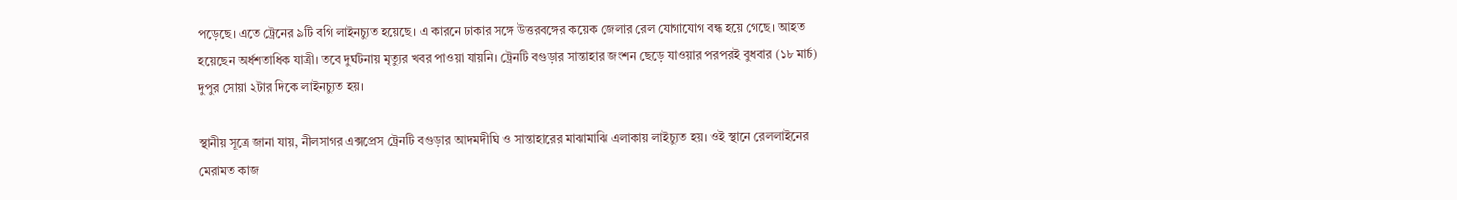পড়েছে। এতে ট্রেনের ৯টি বগি লাইনচ্যুত হয়েছে। এ কারনে ঢাকার সঙ্গে উত্তরবঙ্গের কয়েক জেলার রেল যোগাযোগ বন্ধ হয়ে গেছে। আহত হয়েছেন অর্ধশতাধিক যাত্রী। তবে দুর্ঘটনায় মৃত্যুর খবর পাওয়া যায়নি। ট্রেনটি বগুড়ার সান্তাহার জংশন ছেড়ে যাওয়ার পরপরই বুধবার (১৮ মার্চ) দুপুর সোয়া ২টার দিকে লাইনচ্যুত হয়।

স্থানীয় সূত্রে জানা যায়, নীলসাগর এক্সপ্রেস ট্রেনটি বগুড়ার আদমদীঘি ও সান্তাহারের মাঝামাঝি এলাকায় লাইচ্যুত হয়। ওই স্থানে রেললাইনের মেরামত কাজ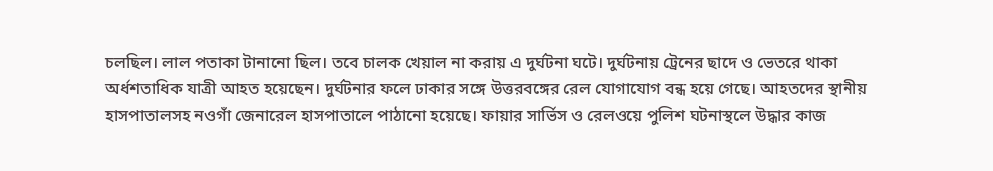চলছিল। লাল পতাকা টানানো ছিল। তবে চালক খেয়াল না করায় এ দুর্ঘটনা ঘটে। দুর্ঘটনায় ট্রেনের ছাদে ও ভেতরে থাকা অর্ধশতাধিক যাত্রী আহত হয়েছেন। দুর্ঘটনার ফলে ঢাকার সঙ্গে উত্তরবঙ্গের রেল যোগাযোগ বন্ধ হয়ে গেছে। আহতদের স্থানীয় হাসপাতালসহ নওগাঁ জেনারেল হাসপাতালে পাঠানো হয়েছে। ফায়ার সার্ভিস ও রেলওয়ে পুলিশ ঘটনাস্থলে উদ্ধার কাজ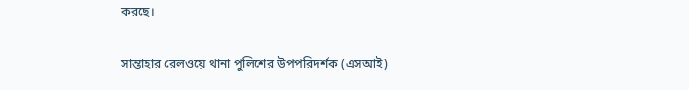করছে।

সান্তাহার রেলওয়ে থানা পুলিশের উপপরিদর্শক (এসআই)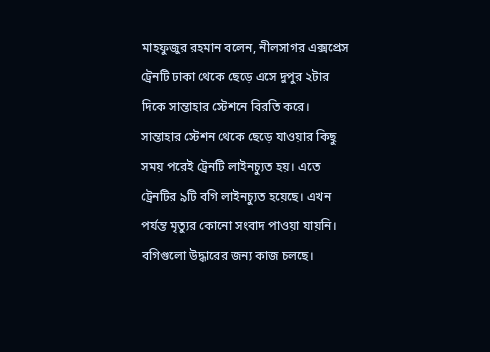মাহফুজুর রহমান বলেন, নীলসাগর এক্সপ্রেস ট্রেনটি ঢাকা থেকে ছেড়ে এসে দুপুর ২টার দিকে সান্তাহার স্টেশনে বিরতি করে। সান্তাহার স্টেশন থেকে ছেড়ে যাওয়ার কিছু সময় পরেই ট্রেনটি লাইনচ্যুত হয়। এতে ট্রেনটির ৯টি বগি লাইনচ্যুত হয়েছে। এখন পর্যন্ত মৃত্যুর কোনো সংবাদ পাওয়া যায়নি। বগিগুলো উদ্ধারের জন্য কাজ চলছে।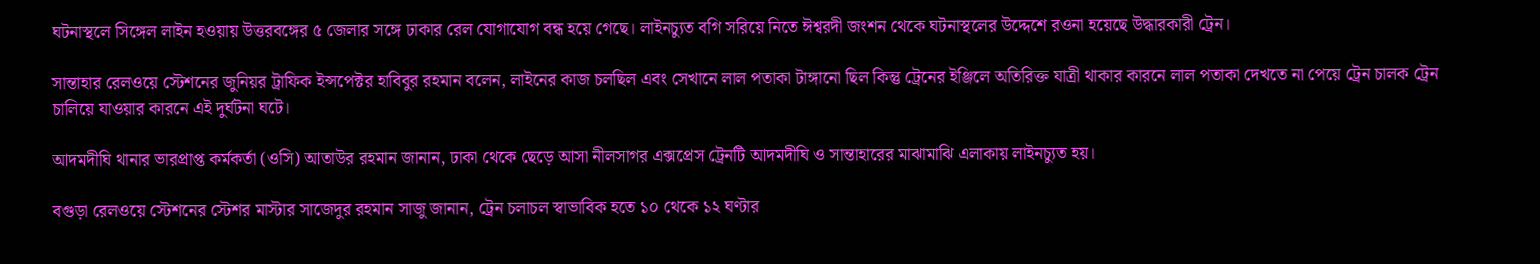ঘটনাস্থলে সিঙ্গেল লাইন হওয়ায় উত্তরবঙ্গের ৫ জেলার সঙ্গে ঢাকার রেল যোগাযোগ বন্ধ হয়ে গেছে। লাইনচ্যুত বগি সরিয়ে নিতে ঈশ্বরদী জংশন থেকে ঘটনাস্থলের উদ্দেশে রওনা হয়েছে উদ্ধারকারী ট্রেন।

সান্তাহার রেলওয়ে স্টেশনের জুনিয়র ট্রাফিক ইন্সপেক্টর হাবিবুর রহমান বলেন, লাইনের কাজ চলছিল এবং সেখানে লাল পতাকা টাঙ্গানো ছিল কিন্তু ট্রেনের ইঞ্জিলে অতিরিক্ত যাত্রী থাকার কারনে লাল পতাকা দেখতে না পেয়ে ট্রেন চালক ট্রেন চালিয়ে যাওয়ার কারনে এই দুর্ঘটনা ঘটে।

আদমদীঘি থানার ভারপ্রাপ্ত কর্মকর্তা (ওসি) আতাউর রহমান জানান, ঢাকা থেকে ছেড়ে আসা নীলসাগর এক্সপ্রেস ট্রেনটি আদমদীঘি ও সান্তাহারের মাঝামাঝি এলাকায় লাইনচ্যুত হয়।

বগুড়া রেলওয়ে স্টেশনের স্টেশর মাস্টার সাজেদুর রহমান সাজু জানান, ট্রেন চলাচল স্বাভাবিক হতে ১০ থেকে ১২ ঘণ্টার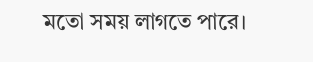মতো সময় লাগতে পারে।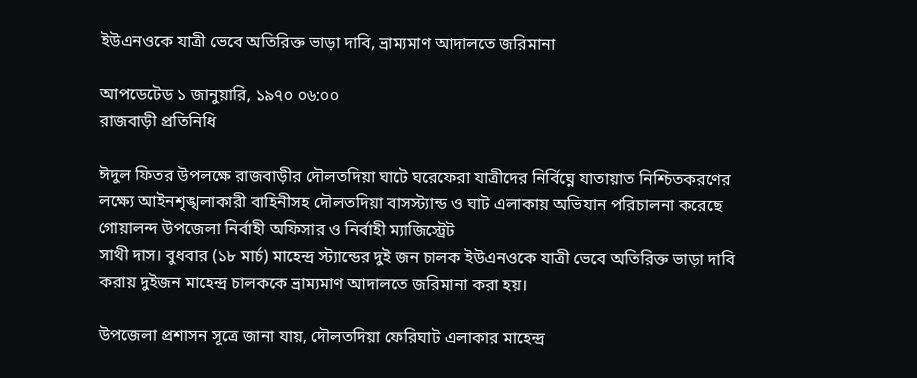ইউএনওকে যাত্রী ভেবে অতিরিক্ত ভাড়া দাবি, ভ্রাম্যমাণ আদালতে জরিমানা

আপডেটেড ১ জানুয়ারি, ১৯৭০ ০৬:০০
রাজবাড়ী প্রতিনিধি

ঈদুল ফিতর উপলক্ষে রাজবাড়ীর দৌলতদিয়া ঘাটে ঘরেফেরা যাত্রীদের নির্বিঘ্নে যাতায়াত নিশ্চিতকরণের লক্ষ্যে আইনশৃঙ্খলাকারী বাহিনীসহ দৌলতদিয়া বাসস্ট্যান্ড ও ঘাট এলাকায় অভিযান পরিচালনা করেছে গোয়ালন্দ উপজেলা নির্বাহী অফিসার ও নির্বাহী ম্যাজিস্ট্রেট
সাথী দাস। বুধবার (১৮ মার্চ) মাহেন্দ্র স্ট্যান্ডের দুই জন চালক ইউএনওকে যাত্রী ভেবে অতিরিক্ত ভাড়া দাবি করায় দুইজন মাহেন্দ্র চালককে ভ্রাম্যমাণ আদালতে জরিমানা করা হয়।

উপজেলা প্রশাসন সূত্রে জানা যায়, দৌলতদিয়া ফেরিঘাট এলাকার মাহেন্দ্র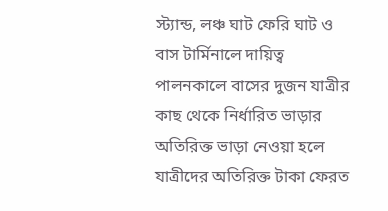স্ট্যান্ড, লঞ্চ ঘাট ফেরি ঘাট ও বাস টার্মিনালে দায়িত্ব পালনকালে বাসের দুজন যাত্রীর কাছ থেকে নির্ধারিত ভাড়ার অতিরিক্ত ভাড়া নেওয়া হলে যাত্রীদের অতিরিক্ত টাকা ফেরত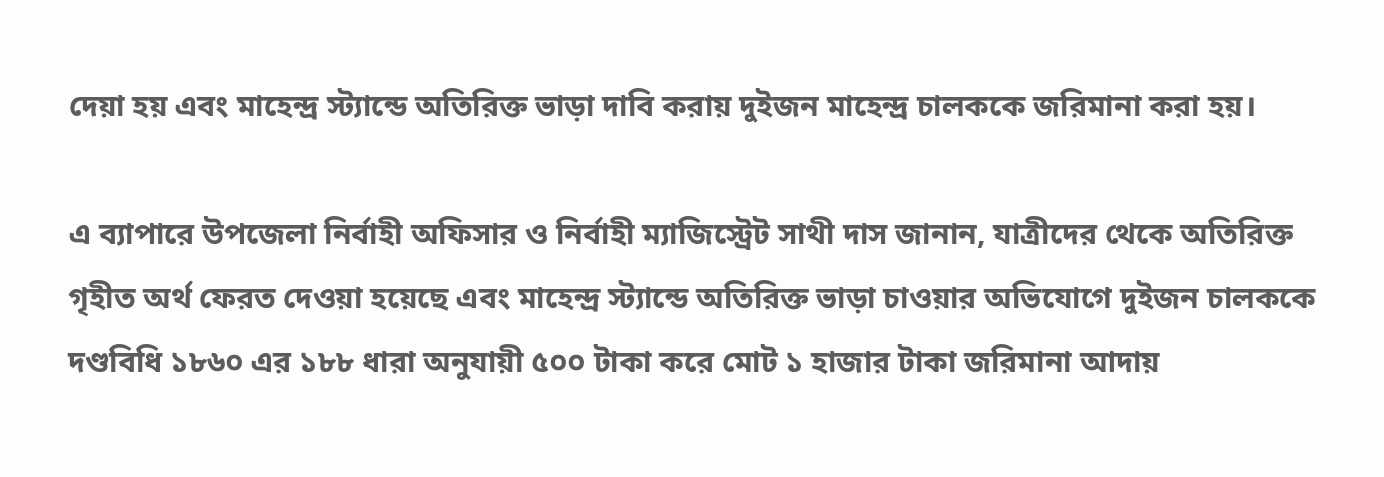দেয়া হয় এবং মাহেন্দ্র স্ট্যান্ডে অতিরিক্ত ভাড়া দাবি করায় দুইজন মাহেন্দ্র চালককে জরিমানা করা হয়।

এ ব্যাপারে উপজেলা নির্বাহী অফিসার ও নির্বাহী ম্যাজিস্ট্রেট সাথী দাস জানান, যাত্রীদের থেকে অতিরিক্ত গৃহীত অর্থ ফেরত দেওয়া হয়েছে এবং মাহেন্দ্র স্ট্যান্ডে অতিরিক্ত ভাড়া চাওয়ার অভিযোগে দুইজন চালককে দণ্ডবিধি ১৮৬০ এর ১৮৮ ধারা অনুযায়ী ৫০০ টাকা করে মোট ১ হাজার টাকা জরিমানা আদায়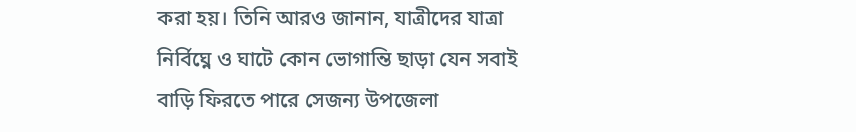করা হয়। তিনি আরও জানান, যাত্রীদের যাত্রা নির্বিঘ্নে ও ঘাটে কোন ভোগান্তি ছাড়া যেন সবাই বাড়ি ফিরতে পারে সেজন্য উপজেলা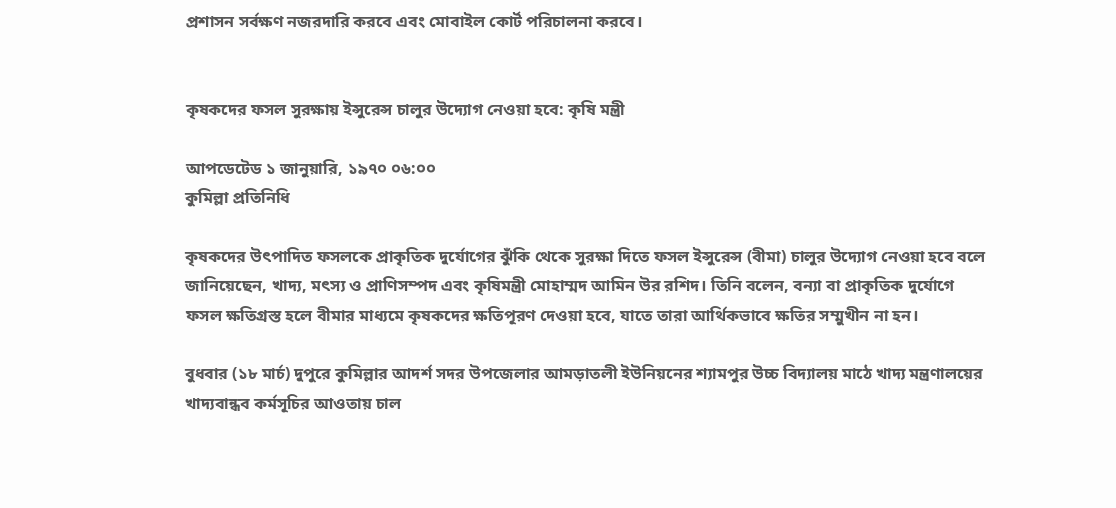প্রশাসন সর্বক্ষণ নজরদারি করবে এবং মোবাইল কোর্ট পরিচালনা করবে।


কৃষকদের ফসল সুরক্ষায় ইন্সুরেন্স চালুর উদ্যোগ নেওয়া হবে: কৃষি মন্ত্রী

আপডেটেড ১ জানুয়ারি, ১৯৭০ ০৬:০০
কুমিল্লা প্রতিনিধি

কৃষকদের উৎপাদিত ফসলকে প্রাকৃতিক দুর্যোগের ঝুঁকি থেকে সুরক্ষা দিতে ফসল ইন্সুরেন্স (বীমা) চালুর উদ্যোগ নেওয়া হবে বলে জানিয়েছেন, খাদ্য, মৎস্য ও প্রাণিসম্পদ এবং কৃষিমন্ত্রী মোহাম্মদ আমিন উর রশিদ। তিনি বলেন, বন্যা বা প্রাকৃতিক দুর্যোগে ফসল ক্ষতিগ্রস্ত হলে বীমার মাধ্যমে কৃষকদের ক্ষতিপূরণ দেওয়া হবে, যাতে তারা আর্থিকভাবে ক্ষতির সম্মুখীন না হন।

বুধবার (১৮ মার্চ) দুপুরে কুমিল্লার আদর্শ সদর উপজেলার আমড়াতলী ইউনিয়নের শ্যামপুর উচ্চ বিদ্যালয় মাঠে খাদ্য মন্ত্রণালয়ের খাদ্যবান্ধব কর্মসূচির আওতায় চাল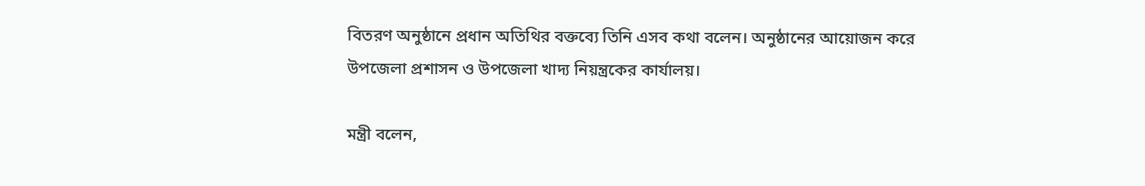বিতরণ অনুষ্ঠানে প্রধান অতিথির বক্তব্যে তিনি এসব কথা বলেন। অনুষ্ঠানের আয়োজন করে উপজেলা প্রশাসন ও উপজেলা খাদ্য নিয়ন্ত্রকের কার্যালয়।

মন্ত্রী বলেন,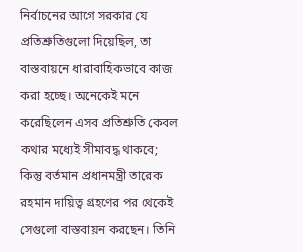নির্বাচনের আগে সরকার যে প্রতিশ্রুতিগুলো দিয়েছিল, তা বাস্তবায়নে ধারাবাহিকভাবে কাজ করা হচ্ছে। অনেকেই মনে করেছিলেন এসব প্রতিশ্রুতি কেবল কথার মধ্যেই সীমাবদ্ধ থাকবে; কিন্তু বর্তমান প্রধানমন্ত্রী তারেক রহমান দায়িত্ব গ্রহণের পর থেকেই সেগুলো বাস্তবায়ন করছেন। তিনি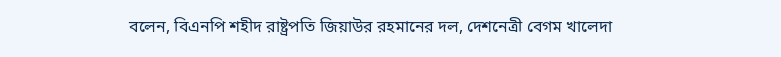বলেন, বিএনপি শহীদ রাষ্ট্রপতি জিয়াউর রহমানের দল, দেশনেত্রী বেগম খালেদা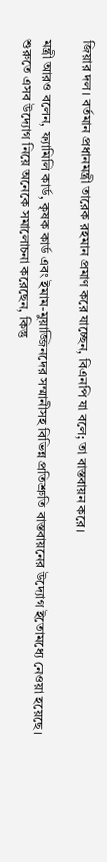জিয়ার দল। বর্তমান প্রধানমন্ত্রী তারেক রহমান প্রমাণ করে যাচ্ছেন, বিএনপি যা বলে; তা বাস্তবায়ন করে।

মন্ত্রী আরও বলেন, ফ্যামিলি কার্ড, কৃষক কার্ড এবং ইমাম-মুয়াজ্জিনদের সম্মানীসহ বিভিন্ন প্রতিশ্রুতি বাস্তবায়নের উদ্যোগ ইতোমধ্যে নেওয়া হয়েছে। শুরুতে এসব উদ্যোগ নিয়ে অনেকে সমালোচনা করেছেন, কিন্তু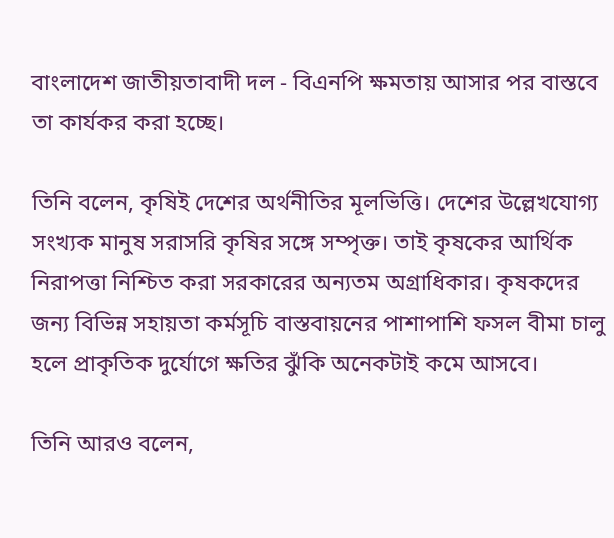বাংলাদেশ জাতীয়তাবাদী দল - বিএনপি ক্ষমতায় আসার পর বাস্তবে তা কার্যকর করা হচ্ছে।

তিনি বলেন, কৃষিই দেশের অর্থনীতির মূলভিত্তি। দেশের উল্লেখযোগ্য সংখ্যক মানুষ সরাসরি কৃষির সঙ্গে সম্পৃক্ত। তাই কৃষকের আর্থিক নিরাপত্তা নিশ্চিত করা সরকারের অন্যতম অগ্রাধিকার। কৃষকদের জন্য বিভিন্ন সহায়তা কর্মসূচি বাস্তবায়নের পাশাপাশি ফসল বীমা চালু হলে প্রাকৃতিক দুর্যোগে ক্ষতির ঝুঁকি অনেকটাই কমে আসবে।

তিনি আরও বলেন,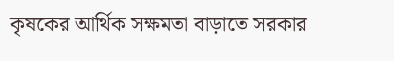কৃষকের আর্থিক সক্ষমতা বাড়াতে সরকার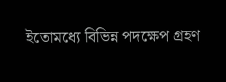ইতোমধ্যে বিভিন্ন পদক্ষেপ গ্রহণ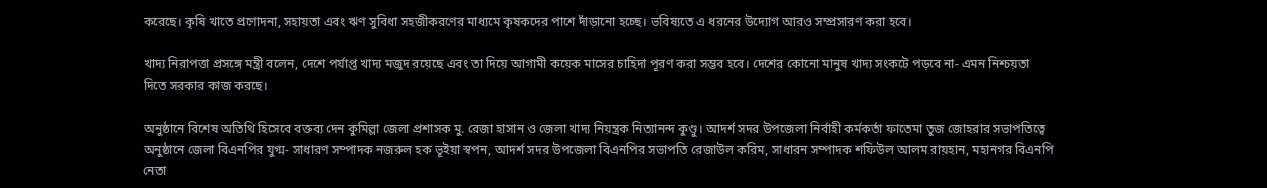করেছে। কৃষি খাতে প্রণোদনা, সহায়তা এবং ঋণ সুবিধা সহজীকরণের মাধ্যমে কৃষকদের পাশে দাঁড়ানো হচ্ছে। ভবিষ্যতে এ ধরনের উদ্যোগ আরও সম্প্রসারণ করা হবে।

খাদ্য নিরাপত্তা প্রসঙ্গে মন্ত্রী বলেন, দেশে পর্যাপ্ত খাদ্য মজুদ রয়েছে এবং তা দিয়ে আগামী কয়েক মাসের চাহিদা পূরণ করা সম্ভব হবে। দেশের কোনো মানুষ খাদ্য সংকটে পড়বে না- এমন নিশ্চয়তা দিতে সরকার কাজ করছে।

অনুষ্ঠানে বিশেষ অতিথি হিসেবে বক্তব্য দেন কুমিল্লা জেলা প্রশাসক মু. রেজা হাসান ও জেলা খাদ্য নিয়ন্ত্রক নিত্যানন্দ কুণ্ডু। আদর্শ সদর উপজেলা নির্বাহী কর্মকর্তা ফাতেমা তুজ জোহরার সভাপতিত্বে অনুষ্ঠানে জেলা বিএনপির যুগ্ম- সাধারণ সম্পাদক নজরুল হক ভূইয়া স্বপন, আদর্শ সদর উপজেলা বিএনপির সভাপতি রেজাউল করিম, সাধারন সম্পাদক শফিউল আলম রায়হান, মহানগর বিএনপি নেতা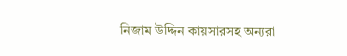নিজাম উদ্দিন কায়সারসহ অন্যরা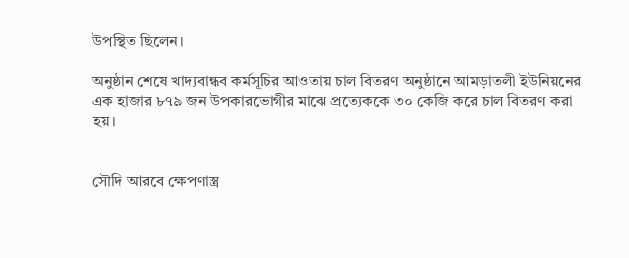উপস্থিত ছিলেন।

অনুষ্ঠান শেষে খাদ্যবান্ধব কর্মসূচির আওতায় চাল বিতরণ অনুষ্ঠানে আমড়াতলী ইউনিয়নের এক হাজার ৮৭৯ জন উপকারভোগীর মাঝে প্রত্যেককে ৩০ কেজি করে চাল বিতরণ করা হয়।


সৌদি আরবে ক্ষেপণাস্ত্র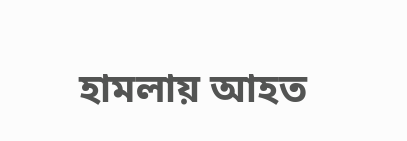হামলায় আহত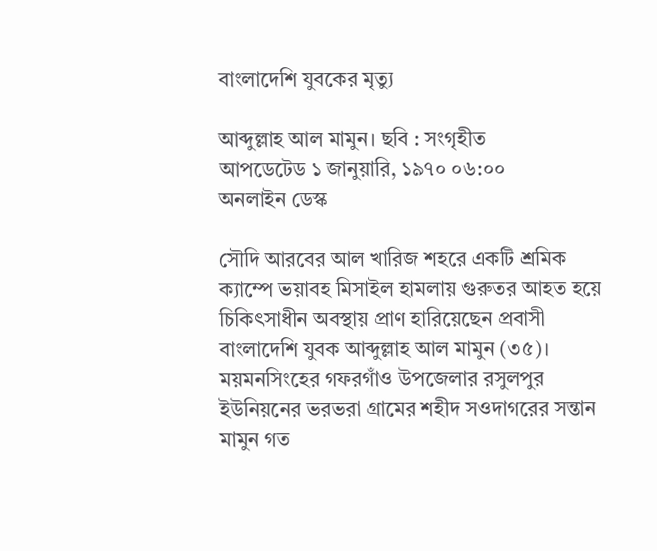বাংলাদেশি যুবকের মৃত্যু

আব্দুল্লাহ আল মামুন। ছবি : সংগৃহীত
আপডেটেড ১ জানুয়ারি, ১৯৭০ ০৬:০০
অনলাইন ডেস্ক

সৌদি আরবের আল খারিজ শহরে একটি শ্রমিক ক্যাম্পে ভয়াবহ মিসাইল হামলায় গুরুতর আহত হয়ে চিকিৎসাধীন অবস্থায় প্রাণ হারিয়েছেন প্রবাসী বাংলাদেশি যুবক আব্দুল্লাহ আল মামুন (৩৫)। ময়মনসিংহের গফরগাঁও উপজেলার রসুলপুর ইউনিয়নের ভরভরা গ্রামের শহীদ সওদাগরের সন্তান মামুন গত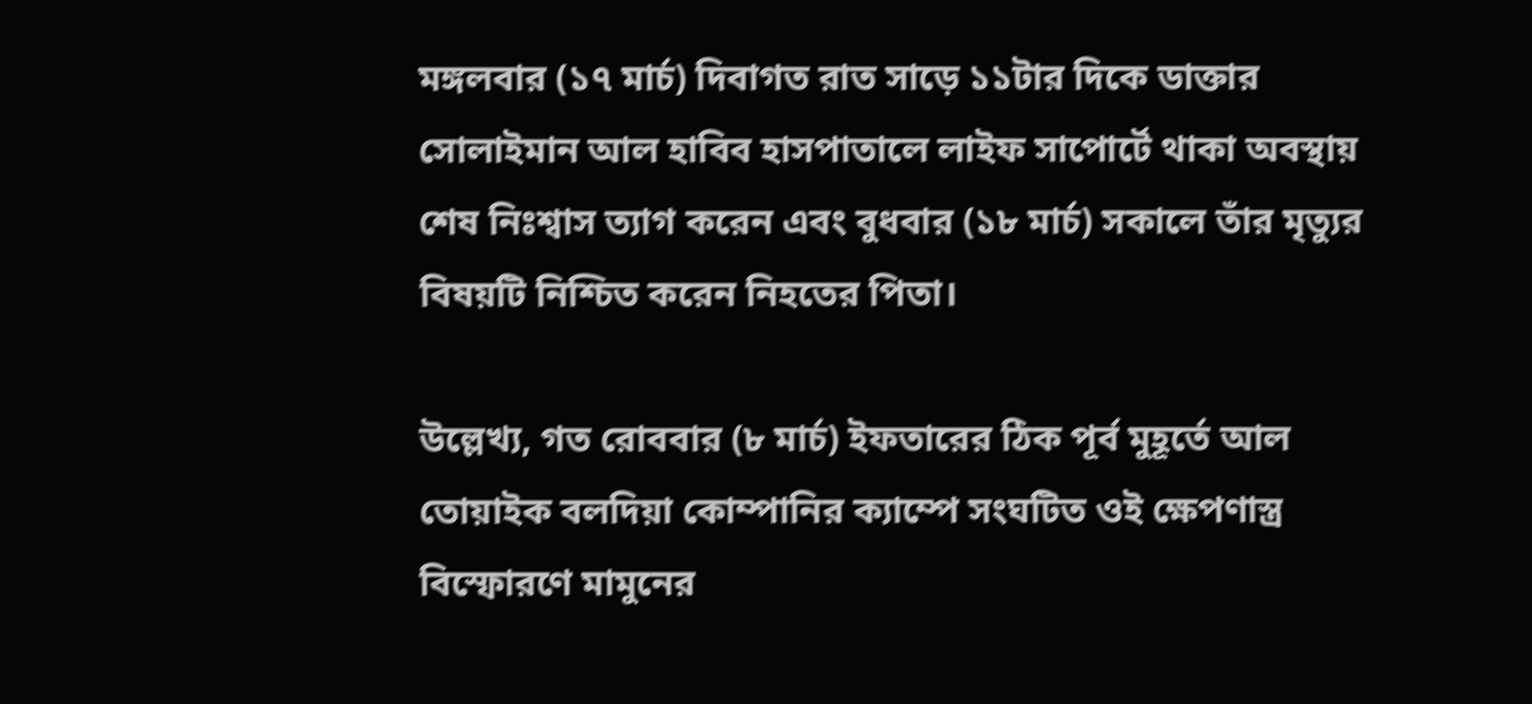মঙ্গলবার (১৭ মার্চ) দিবাগত রাত সাড়ে ১১টার দিকে ডাক্তার সোলাইমান আল হাবিব হাসপাতালে লাইফ সাপোর্টে থাকা অবস্থায় শেষ নিঃশ্বাস ত্যাগ করেন এবং বুধবার (১৮ মার্চ) সকালে তাঁর মৃত্যুর বিষয়টি নিশ্চিত করেন নিহতের পিতা।

উল্লেখ্য, গত রোববার (৮ মার্চ) ইফতারের ঠিক পূর্ব মুহূর্তে আল তোয়াইক বলদিয়া কোম্পানির ক্যাম্পে সংঘটিত ওই ক্ষেপণাস্ত্র বিস্ফোরণে মামুনের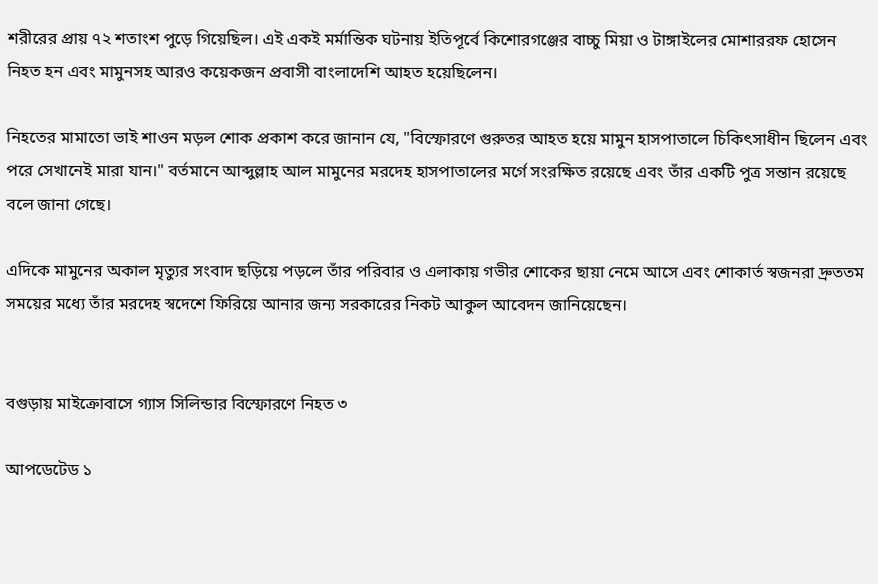শরীরের প্রায় ৭২ শতাংশ পুড়ে গিয়েছিল। এই একই মর্মান্তিক ঘটনায় ইতিপূর্বে কিশোরগঞ্জের বাচ্চু মিয়া ও টাঙ্গাইলের মোশাররফ হোসেন নিহত হন এবং মামুনসহ আরও কয়েকজন প্রবাসী বাংলাদেশি আহত হয়েছিলেন।

নিহতের মামাতো ভাই শাওন মড়ল শোক প্রকাশ করে জানান যে, "বিস্ফোরণে গুরুতর আহত হয়ে মামুন হাসপাতালে চিকিৎসাধীন ছিলেন এবং পরে সেখানেই মারা যান।" বর্তমানে আব্দুল্লাহ আল মামুনের মরদেহ হাসপাতালের মর্গে সংরক্ষিত রয়েছে এবং তাঁর একটি পুত্র সন্তান রয়েছে বলে জানা গেছে।

এদিকে মামুনের অকাল মৃত্যুর সংবাদ ছড়িয়ে পড়লে তাঁর পরিবার ও এলাকায় গভীর শোকের ছায়া নেমে আসে এবং শোকার্ত স্বজনরা দ্রুততম সময়ের মধ্যে তাঁর মরদেহ স্বদেশে ফিরিয়ে আনার জন্য সরকারের নিকট আকুল আবেদন জানিয়েছেন।


বগুড়ায় মাইক্রোবাসে গ্যাস সিলিন্ডার বিস্ফোরণে নিহত ৩

আপডেটেড ১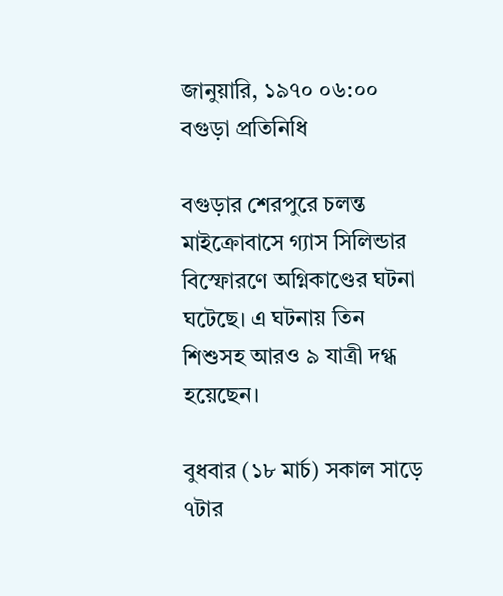জানুয়ারি, ১৯৭০ ০৬:০০
বগুড়া প্রতিনিধি

বগুড়ার শেরপুরে চলন্ত মাইক্রোবাসে গ্যাস সিলিন্ডার বিস্ফোরণে অগ্নিকাণ্ডের ঘটনা ঘটেছে। এ ঘটনায় তিন শিশুসহ আরও ৯ যাত্রী দগ্ধ হয়েছেন।

বুধবার (১৮ মার্চ) সকাল সাড়ে ৭টার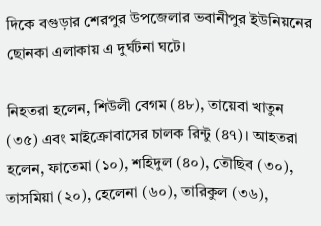দিকে বগুড়ার শেরপুর উপজেলার ভবানীপুর ইউনিয়নের ছোনকা এলাকায় এ দুর্ঘটনা ঘটে।

নিহতরা হলেন, শিউলী বেগম (৪৮), তায়েবা খাতুন (৩৫) এবং মাইক্রোবাসের চালক রিন্টু (৪৭)। আহতরা হলেন, ফাতেমা (১০), শহিদুল (৪০), তৌছিব (৩০), তাসমিয়া (২০), হেলেনা (৬০), তারিকুল (৩৬),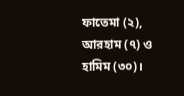ফাতেমা (২), আরহাম (৭) ও হামিম (৩০)।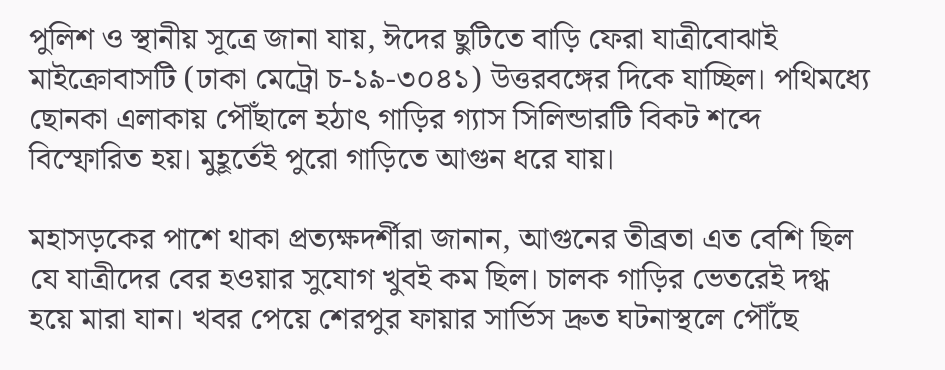পুলিশ ও স্থানীয় সূত্রে জানা যায়, ঈদের ছুটিতে বাড়ি ফেরা যাত্রীবোঝাই মাইক্রোবাসটি (ঢাকা মেট্রো চ-১৯-৩০৪১) উত্তরবঙ্গের দিকে যাচ্ছিল। পথিমধ্যে ছোনকা এলাকায় পৌঁছালে হঠাৎ গাড়ির গ্যাস সিলিন্ডারটি বিকট শব্দে বিস্ফোরিত হয়। মুহূর্তেই পুরো গাড়িতে আগুন ধরে যায়।

মহাসড়কের পাশে থাকা প্রত্যক্ষদর্শীরা জানান, আগুনের তীব্রতা এত বেশি ছিল যে যাত্রীদের বের হওয়ার সুযোগ খুবই কম ছিল। চালক গাড়ির ভেতরেই দগ্ধ হয়ে মারা যান। খবর পেয়ে শেরপুর ফায়ার সার্ভিস দ্রুত ঘটনাস্থলে পৌঁছে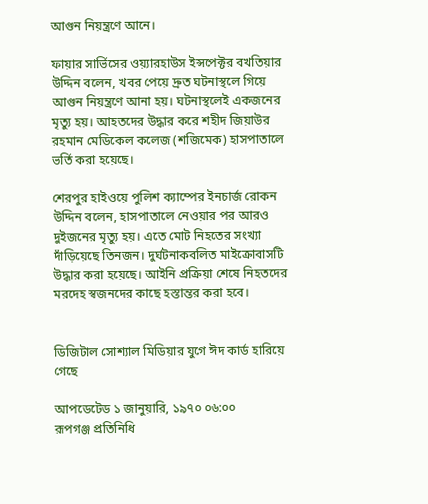আগুন নিয়ন্ত্রণে আনে।

ফায়ার সার্ভিসের ওয়্যারহাউস ইন্সপেক্টর বখতিয়ার উদ্দিন বলেন, খবর পেয়ে দ্রুত ঘটনাস্থলে গিয়ে আগুন নিয়ন্ত্রণে আনা হয়। ঘটনাস্থলেই একজনের মৃত্যু হয়। আহতদের উদ্ধার করে শহীদ জিয়াউর রহমান মেডিকেল কলেজ (শজিমেক) হাসপাতালে ভর্তি করা হয়েছে।

শেরপুর হাইওয়ে পুলিশ ক্যাম্পের ইনচার্জ রোকন উদ্দিন বলেন, হাসপাতালে নেওয়ার পর আরও দুইজনের মৃত্যু হয়। এতে মোট নিহতের সংখ্যা দাঁড়িয়েছে তিনজন। দুর্ঘটনাকবলিত মাইক্রোবাসটি উদ্ধার করা হয়েছে। আইনি প্রক্রিয়া শেষে নিহতদের মরদেহ স্বজনদের কাছে হস্তান্তর করা হবে।


ডিজিটাল সোশ্যাল মিডিয়ার যুগে ঈদ কার্ড হারিয়ে গেছে

আপডেটেড ১ জানুয়ারি, ১৯৭০ ০৬:০০
রূপগঞ্জ প্রতিনিধি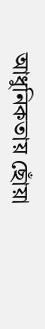আধুনিকতায় ছোঁয়া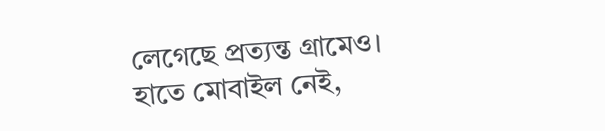লেগেছে প্রত্যন্ত গ্রামেও। হাতে মোবাইল নেই,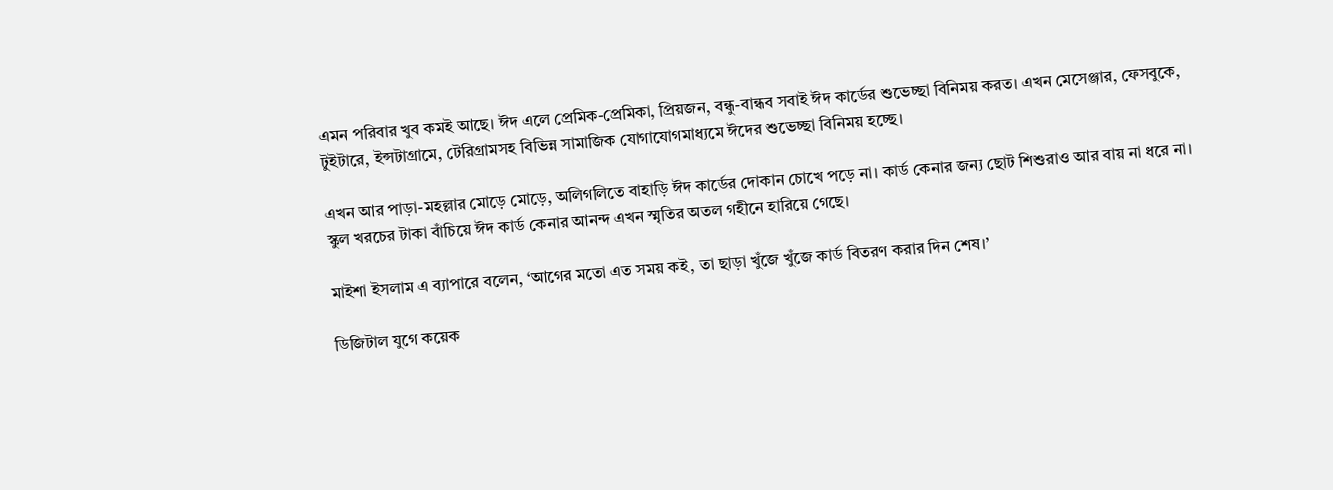এমন পরিবার খুব কমই আছে। ঈদ এলে প্রেমিক-প্রেমিকা, প্রিয়জন, বন্ধু-বান্ধব সবাই ঈদ কার্ডের শুভেচ্ছা বিনিময় করত। এখন মেসেঞ্জার, ফেসবুকে, টুইটারে, ইন্সটাগ্রামে, টেরিগ্রামসহ বিভিন্ন সামাজিক যোগাযোগমাধ্যমে ঈদের শুভেচ্ছা বিনিময় হচ্ছে।

এখন আর পাড়া-মহল্লার মোড়ে মোড়ে, অলিগলিতে বাহাড়ি ঈদ কার্ডের দোকান চোখে পড়ে না। কার্ড কেনার জন্য ছোট শিশুরাও আর বায় না ধরে না। স্কুল খরচের টাকা বাঁচিয়ে ঈদ কার্ড কেনার আনন্দ এখন স্মৃতির অতল গহীনে হারিয়ে গেছে।

মাইশা ইসলাম এ ব্যাপারে বলেন, ‘আগের মতো এত সময় কই, তা ছাড়া খুঁজে খুঁজে কার্ড বিতরণ করার দিন শেষ।’

ডিজিটাল যুগে কয়েক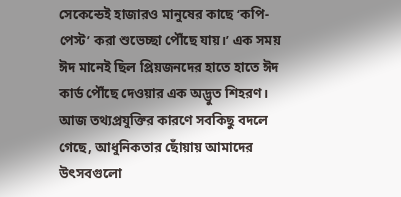সেকেন্ডেই হাজারও মানুষের কাছে ‘কপি-পেস্ট’ করা শুভেচ্ছা পৌঁছে যায়।’ এক সময় ঈদ মানেই ছিল প্রিয়জনদের হাতে হাতে ঈদ কার্ড পৌঁছে দেওয়ার এক অদ্ভুত শিহরণ। আজ তথ্যপ্রযুক্তির কারণে সবকিছু বদলে গেছে, আধুনিকতার ছোঁয়ায় আমাদের উৎসবগুলো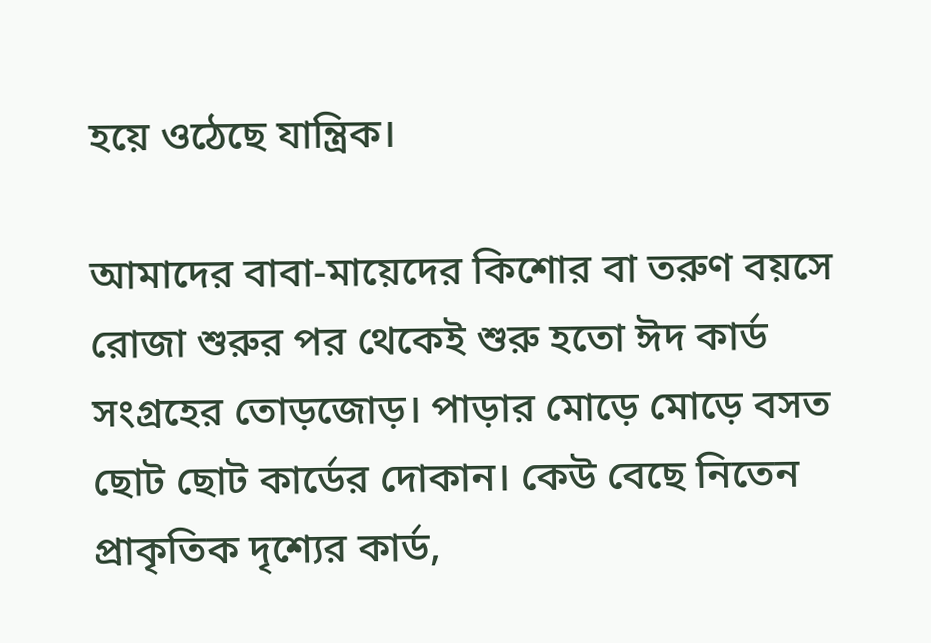হয়ে ওঠেছে যান্ত্রিক।

আমাদের বাবা-মায়েদের কিশোর বা তরুণ বয়সে রোজা শুরুর পর থেকেই শুরু হতো ঈদ কার্ড সংগ্রহের তোড়জোড়। পাড়ার মোড়ে মোড়ে বসত ছোট ছোট কার্ডের দোকান। কেউ বেছে নিতেন প্রাকৃতিক দৃশ্যের কার্ড,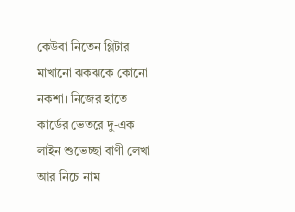কেউবা নিতেন গ্লিটার মাখানো ঝকঝকে কোনো নকশা। নিজের হাতে কার্ডের ভেতরে দু-এক লাইন শুভেচ্ছা বাণী লেখা আর নিচে নাম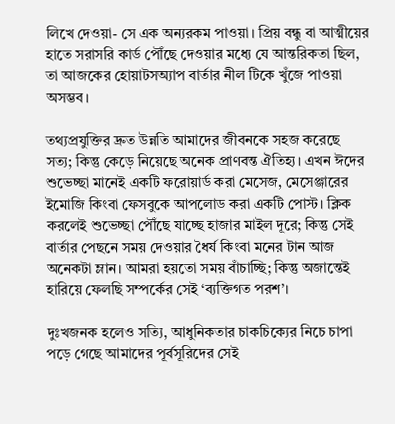লিখে দেওয়া- সে এক অন্যরকম পাওয়া। প্রিয় বন্ধু বা আত্মীয়ের হাতে সরাসরি কার্ড পৌঁছে দেওয়ার মধ্যে যে আন্তরিকতা ছিল, তা আজকের হোয়াটসঅ্যাপ বার্তার নীল টিকে খুঁজে পাওয়া অসম্ভব।

তথ্যপ্রযুক্তির দ্রুত উন্নতি আমাদের জীবনকে সহজ করেছে সত্য; কিন্তু কেড়ে নিয়েছে অনেক প্রাণবন্ত ঐতিহ্য। এখন ঈদের শুভেচ্ছা মানেই একটি ফরোয়ার্ড করা মেসেজ, মেসেঞ্জারের ইমোজি কিংবা ফেসবুকে আপলোড করা একটি পোস্ট। ক্লিক করলেই শুভেচ্ছা পৌঁছে যাচ্ছে হাজার মাইল দূরে; কিন্তু সেই বার্তার পেছনে সময় দেওয়ার ধৈর্য কিংবা মনের টান আজ অনেকটা ম্লান। আমরা হয়তো সময় বাঁচাচ্ছি; কিন্তু অজান্তেই হারিয়ে ফেলছি সম্পর্কের সেই ‘ব্যক্তিগত পরশ’।

দুঃখজনক হলেও সত্যি, আধুনিকতার চাকচিক্যের নিচে চাপা পড়ে গেছে আমাদের পূর্বসূরিদের সেই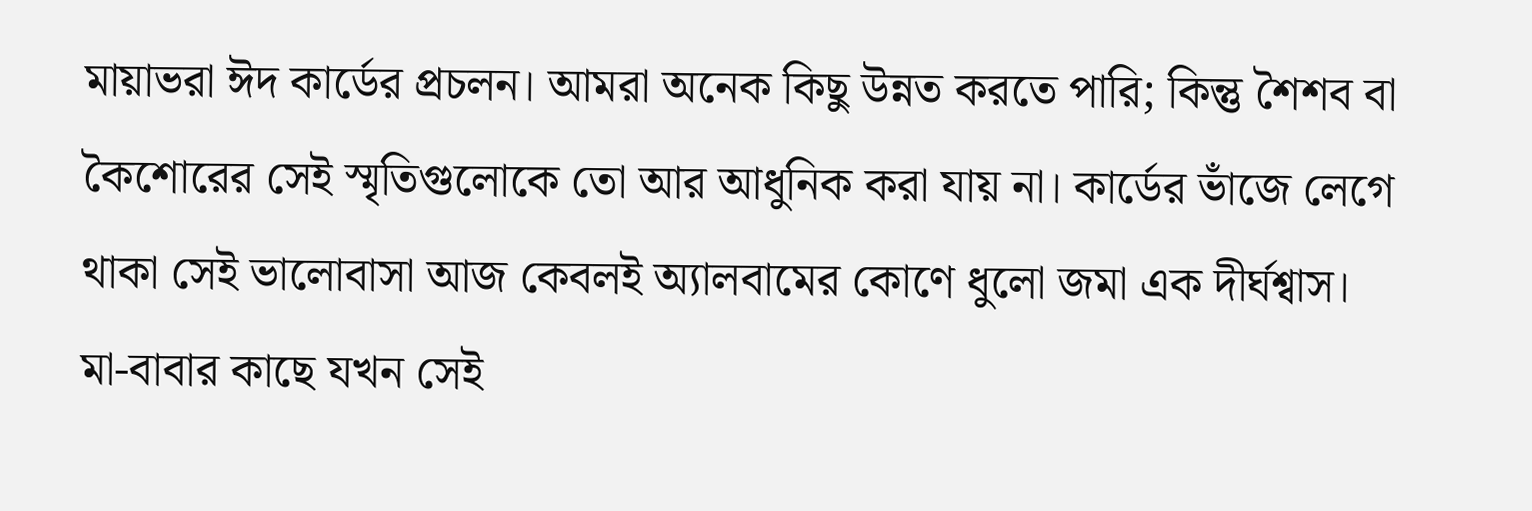মায়াভরা ঈদ কার্ডের প্রচলন। আমরা অনেক কিছু উন্নত করতে পারি; কিন্তু শৈশব বা কৈশোরের সেই স্মৃতিগুলোকে তো আর আধুনিক করা যায় না। কার্ডের ভাঁজে লেগে থাকা সেই ভালোবাসা আজ কেবলই অ্যালবামের কোণে ধুলো জমা এক দীর্ঘশ্বাস। মা-বাবার কাছে যখন সেই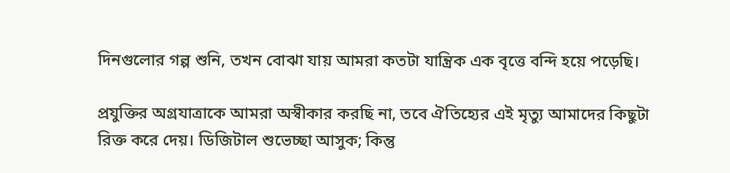দিনগুলোর গল্প শুনি, তখন বোঝা যায় আমরা কতটা যান্ত্রিক এক বৃত্তে বন্দি হয়ে পড়েছি।

প্রযুক্তির অগ্রযাত্রাকে আমরা অস্বীকার করছি না, তবে ঐতিহ্যের এই মৃত্যু আমাদের কিছুটা রিক্ত করে দেয়। ডিজিটাল শুভেচ্ছা আসুক; কিন্তু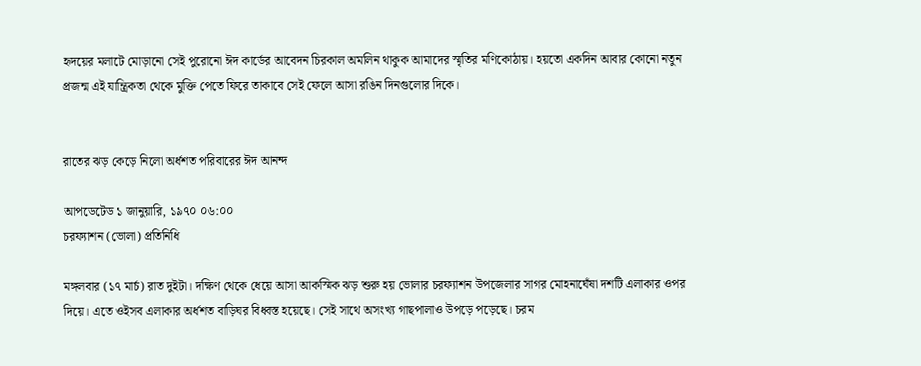হৃদয়ের মলাটে মোড়ানো সেই পুরোনো ঈদ কার্ডের আবেদন চিরকাল অমলিন থাকুক আমাদের স্মৃতির মণিকোঠায়। হয়তো একদিন আবার কোনো নতুন প্রজন্ম এই যান্ত্রিকতা থেকে মুক্তি পেতে ফিরে তাকাবে সেই ফেলে আসা রঙিন দিনগুলোর দিকে।


রাতের ঝড় কেড়ে নিলো অর্ধশত পরিবারের ঈদ আনন্দ

আপডেটেড ১ জানুয়ারি, ১৯৭০ ০৬:০০
চরফ্যাশন (ভোলা) প্রতিনিধি

মঙ্গলবার (১৭ মার্চ) রাত দুইটা। দক্ষিণ থেকে ধেয়ে আসা আকস্মিক ঝড় শুরু হয় ভোলার চরফ‌্যাশন উপজেলার সাগর মোহনাঘেঁষা দশটি এলাকার ওপর দিয়ে। এতে ওইসব এলাকার অর্ধশত বাড়িঘর বিধ্বস্ত হয়েছে। সেই সাথে অসংখ‌্য গাছপালাও উপড়ে পড়েছে। চরম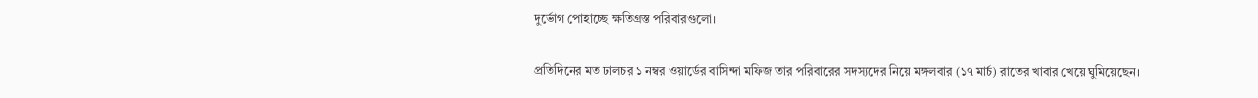দুর্ভোগ পোহাচ্ছে ক্ষতিগ্রস্ত পরিবারগুলো।

প্রতিদিনের মত ঢালচর ১ নম্বর ওয়ার্ডের বাসিন্দা মফিজ তার পরিবারের সদস‌্যদের নিয়ে মঙ্গলবার (১৭ মার্চ) রাতের খাবার খেয়ে ঘুমিয়েছেন।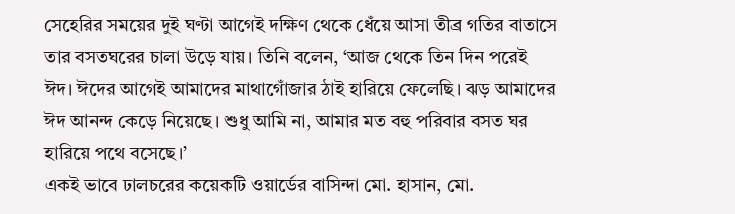সেহেরির সময়ের দুই ঘণ্টা আগেই দক্ষিণ থেকে ধেঁয়ে আসা তীব্র গতির বাতাসে তার বসতঘরের চালা উড়ে যায়। তিনি বলেন, ‘আজ থেকে তিন দিন পরেই ঈদ। ঈদের আগেই আমাদের মাথাগোঁজার ঠাই হারিয়ে ফেলেছি। ঝড় আমাদের ঈদ আনন্দ কেড়ে নিয়েছে। শুধু আমি না, আমার মত বহু পরিবার বসত ঘর হারিয়ে পথে বসেছে।’
একই ভাবে ঢালচরের কয়েকটি ওয়ার্ডের বাসিন্দা মো. হাসান, মো.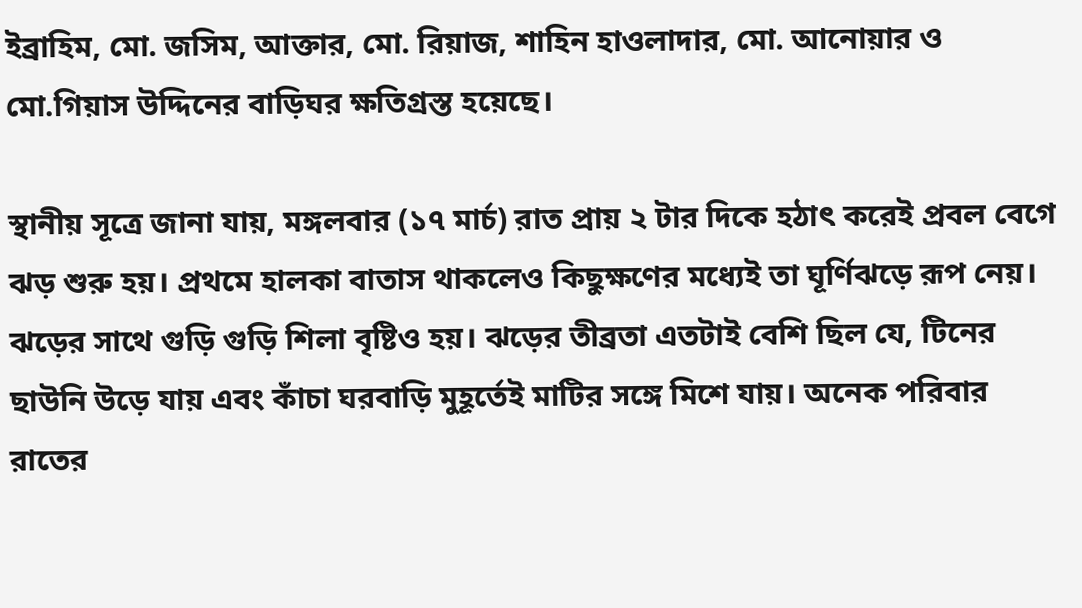ইব্রাহিম, মো. জসিম, আক্তার, মো. রিয়াজ, শাহিন হাওলাদার, মো. আনোয়ার ও মো.গিয়াস উদ্দিনের বাড়িঘর ক্ষতিগ্রস্ত হয়েছে।

স্থানীয় সূত্রে জানা যায়, মঙ্গলবার (১৭ মার্চ) রাত প্রায় ২ টার দিকে হঠাৎ করেই প্রবল বেগে ঝড় শুরু হয়। প্রথমে হালকা বাতাস থাকলেও কিছুক্ষণের মধ্যেই তা ঘূর্ণিঝড়ে রূপ নেয়। ঝড়ের সাথে গুড়ি গুড়ি শিলা বৃষ্টিও হয়। ঝড়ের তীব্রতা এতটাই বেশি ছিল যে, টিনের ছাউনি উড়ে যায় এবং কাঁচা ঘরবাড়ি মুহূর্তেই মাটির সঙ্গে মিশে যায়। অনেক পরিবার রাতের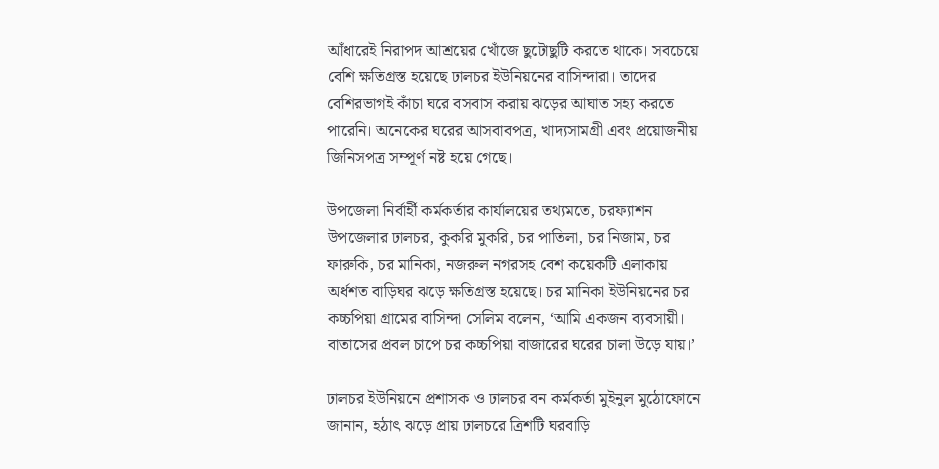আঁধারেই নিরাপদ আশ্রয়ের খোঁজে ছুটোছুটি করতে থাকে। সবচেয়ে বেশি ক্ষতিগ্রস্ত হয়েছে ঢালচর ইউনিয়নের বাসিন্দারা। তাদের বেশিরভাগই কাঁচা ঘরে বসবাস করায় ঝড়ের আঘাত সহ্য করতে পারেনি। অনেকের ঘরের আসবাবপত্র, খাদ্যসামগ্রী এবং প্রয়োজনীয় জিনিসপত্র সম্পূর্ণ নষ্ট হয়ে গেছে।

উপজেলা নির্বার্হী কর্মকর্তার কার্যালয়ের তথ‌্যমতে, চরফ‌্যাশন উপজেলার ঢালচর, কুকরি মুকরি, চর পাতিলা, চর নিজাম, চর ফারুকি, চর মানিকা, নজরুল নগরসহ বেশ কয়েকটি এলাকায় অর্ধশত বাড়িঘর ঝড়ে ক্ষতিগ্রস্ত হয়েছে। চর মানিকা ইউনিয়নের চর কচ্চপিয়া গ্রামের বাসিন্দা সেলিম বলেন, ‘আমি একজন ব‌্যবসায়ী। বাতাসের প্রবল চাপে চর কচ্চপিয়া বাজারের ঘরের চালা উড়ে যায়।’

ঢালচর ইউনিয়নে প্রশাসক ও ঢালচর বন কর্মকর্তা মুইনুল মুঠোফোনে জানান, হঠাৎ ঝড়ে প্রায় ঢালচরে ত্রিশটি ঘরবাড়ি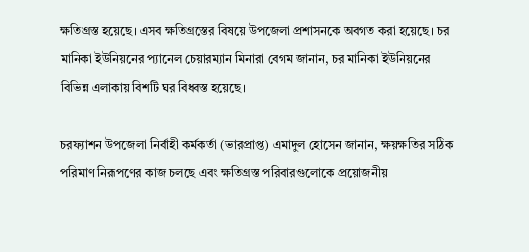ক্ষতিগ্রস্ত হয়েছে। এসব ক্ষতিগ্রস্তের বিষয়ে উপজেলা প্রশাসনকে অবগত করা হয়েছে। চর মানিকা ইউনিয়নের প‌্যানেল চেয়ারম‌্যান মিনারা বেগম জানান, চর মানিকা ইউনিয়নের বিভিন্ন এলাকায় বিশটি ঘর বিধ্বস্ত হয়েছে।

চরফ্যাশন উপজেলা নির্বাহী কর্মকর্তা (ভারপ্রাপ্ত) এমাদুল হোসেন জানান, ক্ষয়ক্ষতির সঠিক পরিমাণ নিরূপণের কাজ চলছে এবং ক্ষতিগ্রস্ত পরিবারগুলোকে প্রয়োজনীয়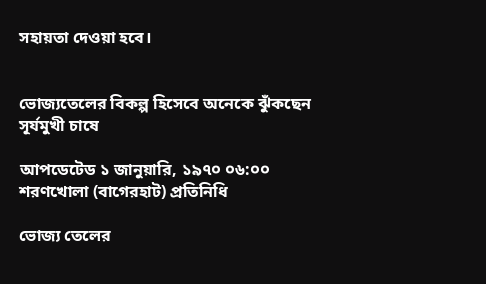সহায়তা দেওয়া হবে।


ভোজ্যতেলের বিকল্প হিসেবে অনেকে ঝুঁকছেন সূর্যমুখী চাষে

আপডেটেড ১ জানুয়ারি, ১৯৭০ ০৬:০০
শরণখোলা (বাগেরহাট) প্রতিনিধি

ভোজ্য তেলের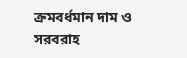ক্রমবর্ধমান দাম ও সরবরাহ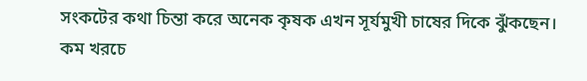সংকটের কথা চিন্তা করে অনেক কৃষক এখন সূর্যমুখী চাষের দিকে ঝুঁকছেন। কম খরচে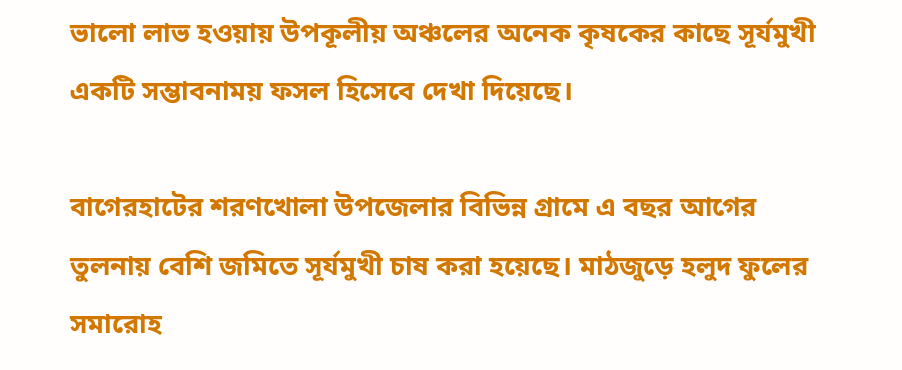ভালো লাভ হওয়ায় উপকূলীয় অঞ্চলের অনেক কৃষকের কাছে সূর্যমুখী একটি সম্ভাবনাময় ফসল হিসেবে দেখা দিয়েছে।

বাগেরহাটের শরণখোলা উপজেলার বিভিন্ন গ্রামে এ বছর আগের তুলনায় বেশি জমিতে সূর্যমুখী চাষ করা হয়েছে। মাঠজুড়ে হলুদ ফুলের সমারোহ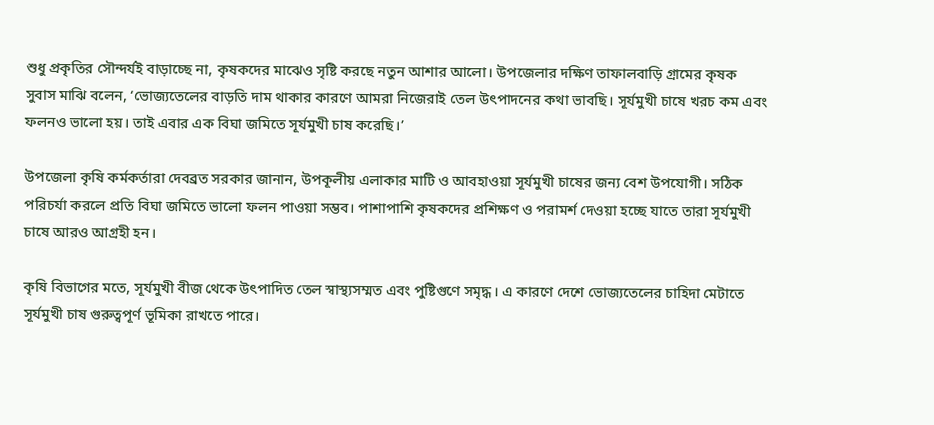শুধু প্রকৃতির সৌন্দর্যই বাড়াচ্ছে না, কৃষকদের মাঝেও সৃষ্টি করছে নতুন আশার আলো। উপজেলার দক্ষিণ তাফালবাড়ি গ্রামের কৃষক সুবাস মাঝি বলেন, ‘ভোজ্যতেলের বাড়তি দাম থাকার কারণে আমরা নিজেরাই তেল উৎপাদনের কথা ভাবছি। সূর্যমুখী চাষে খরচ কম এবং ফলনও ভালো হয়। তাই এবার এক বিঘা জমিতে সূর্যমুখী চাষ করেছি।’

উপজেলা কৃষি কর্মকর্তারা দেবব্রত সরকার জানান, উপকূলীয় এলাকার মাটি ও আবহাওয়া সূর্যমুখী চাষের জন্য বেশ উপযোগী। সঠিক পরিচর্যা করলে প্রতি বিঘা জমিতে ভালো ফলন পাওয়া সম্ভব। পাশাপাশি কৃষকদের প্রশিক্ষণ ও পরামর্শ দেওয়া হচ্ছে যাতে তারা সূর্যমুখী চাষে আরও আগ্রহী হন।

কৃষি বিভাগের মতে, সূর্যমুখী বীজ থেকে উৎপাদিত তেল স্বাস্থ্যসম্মত এবং পুষ্টিগুণে সমৃদ্ধ। এ কারণে দেশে ভোজ্যতেলের চাহিদা মেটাতে সূর্যমুখী চাষ গুরুত্বপূর্ণ ভূমিকা রাখতে পারে।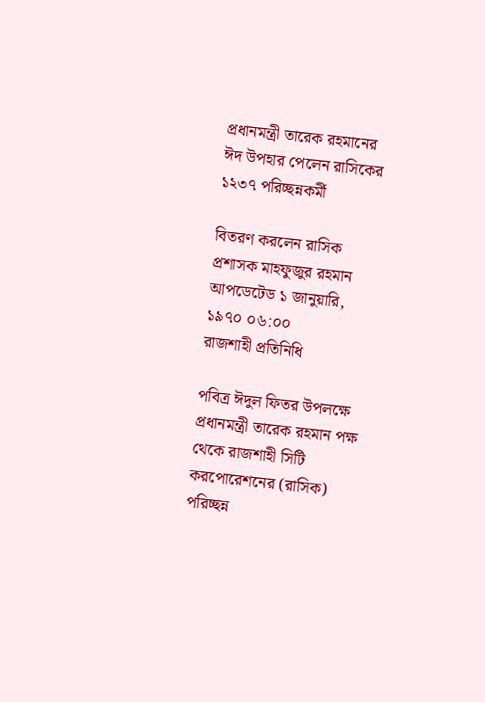প্রধানমন্ত্রী তারেক রহমানের ঈদ উপহার পেলেন রাসিকের ১২৩৭ পরিচ্ছন্নকর্মী

বিতরণ করলেন রাসিক প্রশাসক মাহফুজুর রহমান
আপডেটেড ১ জানুয়ারি, ১৯৭০ ০৬:০০
রাজশাহী প্রতিনিধি

পবিত্র ঈদুল ফিতর উপলক্ষে প্রধানমন্ত্রী তারেক রহমান পক্ষ থেকে রাজশাহী সিটি করপোরেশনের (রাসিক) পরিচ্ছন্ন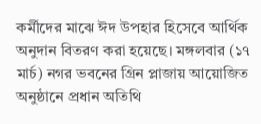কর্মীদের মাঝে ঈদ উপহার হিসেবে আর্থিক অনুদান বিতরণ করা হয়েছে। মঙ্গলবার (১৭ মার্চ) নগর ভবনের গ্রিন প্লাজায় আয়োজিত অনুষ্ঠানে প্রধান অতিথি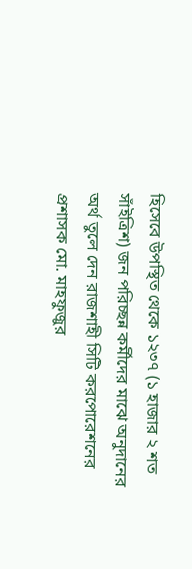হিসেবে উপস্থিত থেকে ১২৩৭ (১ হাজার ২ শত সাঁইত্রিশ) জন পরিচ্ছন্ন কর্মীদের মাঝে অনুদানের অর্থ তুলে দেন রাজশাহী সিটি করপোরেশনের প্রশাসক মো. মাহফুজুর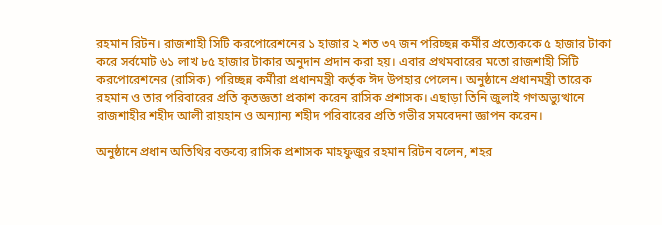রহমান রিটন। রাজশাহী সিটি করপোরেশনের ১ হাজার ২ শত ৩৭ জন পরিচ্ছন্ন কর্মীর প্রত্যেককে ৫ হাজার টাকা করে সর্বমোট ৬১ লাখ ৮৫ হাজার টাকার অনুদান প্রদান করা হয়। এবার প্রথমবারের মতো রাজশাহী সিটি করপোরেশনের (রাসিক) পরিচ্ছন্ন কর্মীরা প্রধানমন্ত্রী কর্তৃক ঈদ উপহার পেলেন। অনুষ্ঠানে প্রধানমন্ত্রী তারেক রহমান ও তার পরিবারের প্রতি কৃতজ্ঞতা প্রকাশ করেন রাসিক প্রশাসক। এছাড়া তিনি জুলাই গণঅভ্যুত্থানে রাজশাহীর শহীদ আলী রায়হান ও অন্যান্য শহীদ পরিবারের প্রতি গভীর সমবেদনা জ্ঞাপন করেন।

অনুষ্ঠানে প্রধান অতিথির বক্তব্যে রাসিক প্রশাসক মাহফুজুর রহমান রিটন বলেন, শহর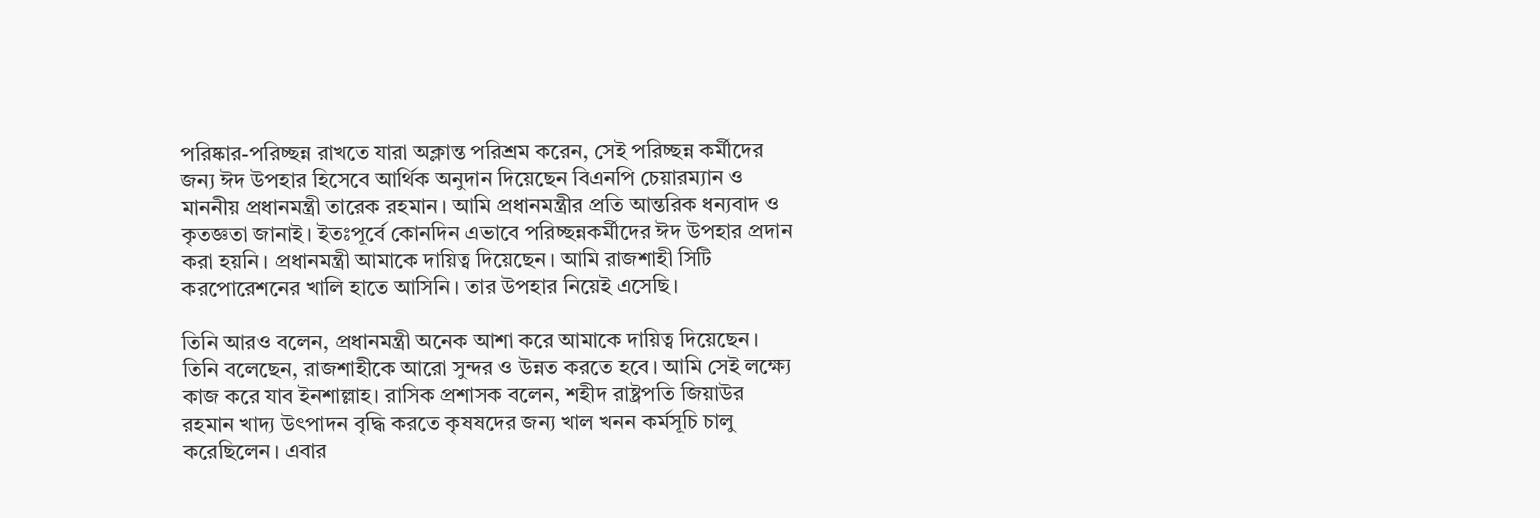পরিষ্কার-পরিচ্ছন্ন রাখতে যারা অক্লান্ত পরিশ্রম করেন, সেই পরিচ্ছন্ন কর্মীদের জন্য ঈদ উপহার হিসেবে আর্থিক অনুদান দিয়েছেন বিএনপি চেয়ারম্যান ও মাননীয় প্রধানমন্ত্রী তারেক রহমান। আমি প্রধানমন্ত্রীর প্রতি আন্তরিক ধন্যবাদ ও কৃতজ্ঞতা জানাই। ইতঃপূর্বে কোনদিন এভাবে পরিচ্ছন্নকর্মীদের ঈদ উপহার প্রদান করা হয়নি। প্রধানমন্ত্রী আমাকে দায়িত্ব দিয়েছেন। আমি রাজশাহী সিটি করপোরেশনের খালি হাতে আসিনি। তার উপহার নিয়েই এসেছি।

তিনি আরও বলেন, প্রধানমন্ত্রী অনেক আশা করে আমাকে দায়িত্ব দিয়েছেন। তিনি বলেছেন, রাজশাহীকে আরো সুন্দর ও উন্নত করতে হবে। আমি সেই লক্ষ্যে কাজ করে যাব ইনশাল্লাহ। রাসিক প্রশাসক বলেন, শহীদ রাষ্ট্রপতি জিয়াউর রহমান খাদ্য উৎপাদন বৃদ্ধি করতে কৃষষদের জন্য খাল খনন কর্মসূচি চালু করেছিলেন। এবার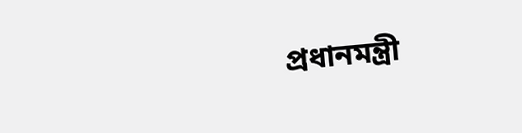প্রধানমন্ত্রী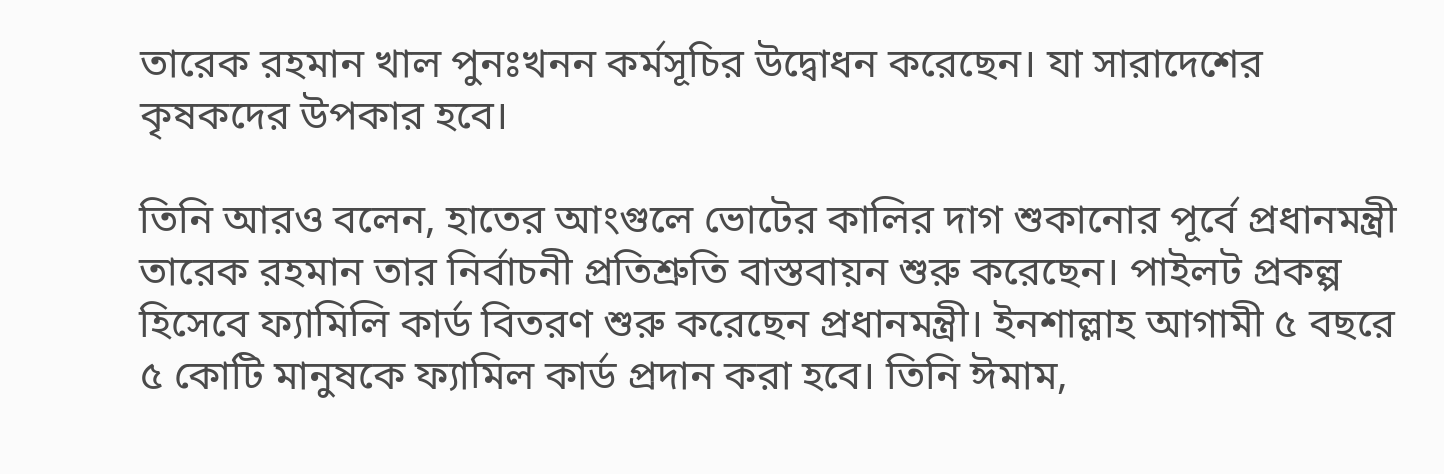তারেক রহমান খাল পুনঃখনন কর্মসূচির উদ্বোধন করেছেন। যা সারাদেশের কৃষকদের উপকার হবে।

তিনি আরও বলেন, হাতের আংগুলে ভোটের কালির দাগ শুকানোর পূর্বে প্রধানমন্ত্রী তারেক রহমান তার নির্বাচনী প্রতিশ্রুতি বাস্তবায়ন শুরু করেছেন। পাইলট প্রকল্প হিসেবে ফ্যামিলি কার্ড বিতরণ শুরু করেছেন প্রধানমন্ত্রী। ইনশাল্লাহ আগামী ৫ বছরে ৫ কোটি মানুষকে ফ্যামিল কার্ড প্রদান করা হবে। তিনি ঈমাম,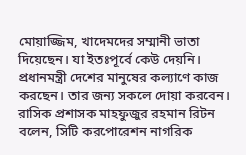মোয়াজ্জিম, খাদেমদের সম্মানী ভাতা দিয়েছেন। যা ইতঃপূর্বে কেউ দেয়নি। প্রধানমন্ত্রী দেশের মানুষের কল্যাণে কাজ করছেন। তার জন্য সকলে দোয়া করবেন।
রাসিক প্রশাসক মাহফুজুর রহমান রিটন বলেন, সিটি করপোরেশন নাগরিক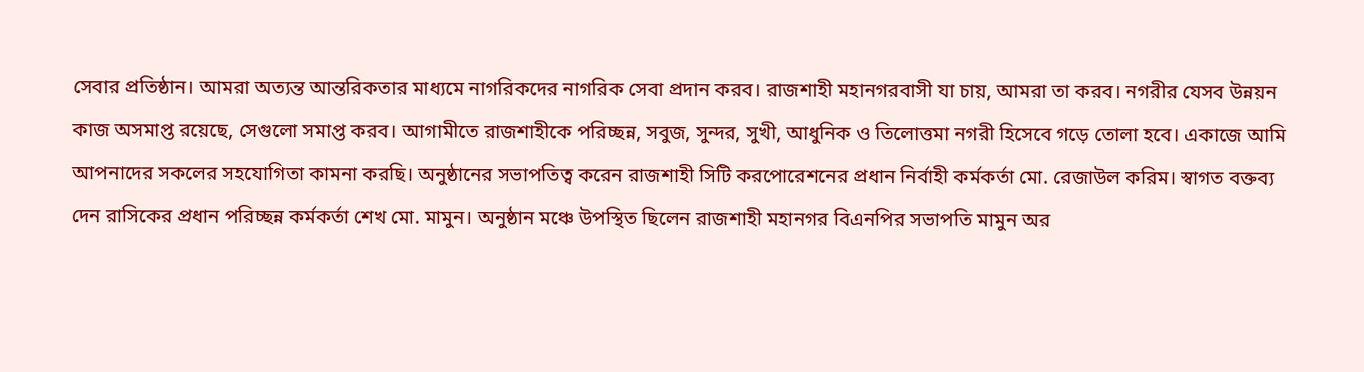সেবার প্রতিষ্ঠান। আমরা অত্যন্ত আন্তরিকতার মাধ্যমে নাগরিকদের নাগরিক সেবা প্রদান করব। রাজশাহী মহানগরবাসী যা চায়, আমরা তা করব। নগরীর যেসব উন্নয়ন কাজ অসমাপ্ত রয়েছে, সেগুলো সমাপ্ত করব। আগামীতে রাজশাহীকে পরিচ্ছন্ন, সবুজ, সুন্দর, সুখী, আধুনিক ও তিলোত্তমা নগরী হিসেবে গড়ে তোলা হবে। একাজে আমি আপনাদের সকলের সহযোগিতা কামনা করছি। অনুষ্ঠানের সভাপতিত্ব করেন রাজশাহী সিটি করপোরেশনের প্রধান নির্বাহী কর্মকর্তা মো. রেজাউল করিম। স্বাগত বক্তব্য দেন রাসিকের প্রধান পরিচ্ছন্ন কর্মকর্তা শেখ মো. মামুন। অনুষ্ঠান মঞ্চে উপস্থিত ছিলেন রাজশাহী মহানগর বিএনপির সভাপতি মামুন অর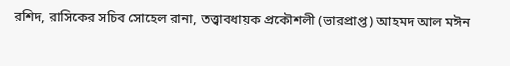রশিদ, রাসিকের সচিব সোহেল রানা, তত্ত্বাবধায়ক প্রকৌশলী (ভারপ্রাপ্ত) আহমদ আল মঈন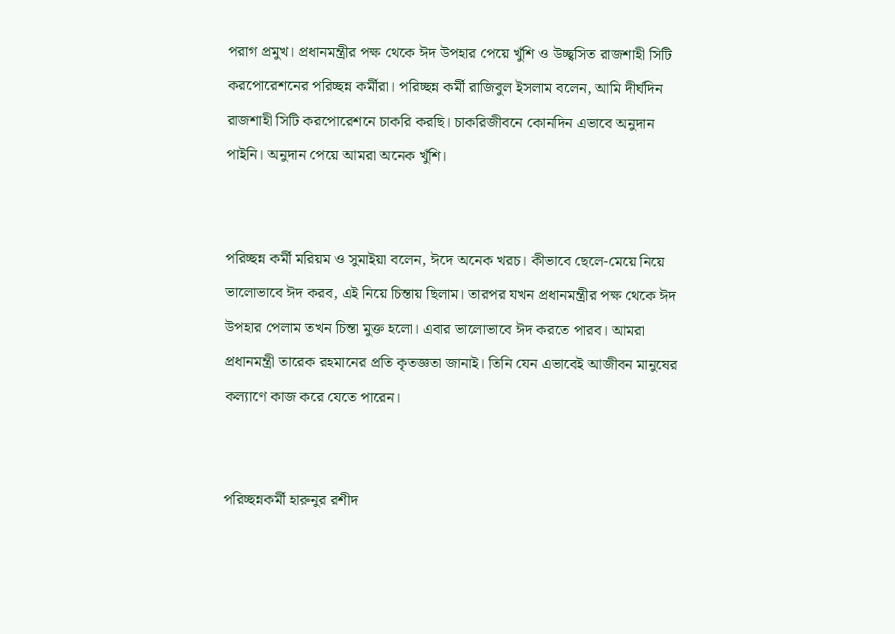পরাগ প্রমুখ। প্রধানমন্ত্রীর পক্ষ থেকে ঈদ উপহার পেয়ে খুঁশি ও উচ্ছ্বসিত রাজশাহী সিটি করপোরেশনের পরিচ্ছন্ন কর্মীরা। পরিচ্ছন্ন কর্মী রাজিবুল ইসলাম বলেন, আমি দীর্ঘদিন রাজশাহী সিটি করপোরেশনে চাকরি করছি। চাকরিজীবনে কোনদিন এভাবে অনুদান পাইনি। অনুদান পেয়ে আমরা অনেক খুঁশি।


পরিচ্ছন্ন কর্মী মরিয়ম ও সুমাইয়া বলেন, ঈদে অনেক খরচ। কীভাবে ছেলে-মেয়ে নিয়ে ভালোভাবে ঈদ করব, এই নিয়ে চিন্তায় ছিলাম। তারপর যখন প্রধানমন্ত্রীর পক্ষ থেকে ঈদ উপহার পেলাম তখন চিন্তা মুক্ত হলো। এবার ভালোভাবে ঈদ করতে পারব। আমরা প্রধানমন্ত্রী তারেক রহমানের প্রতি কৃতজ্ঞতা জানাই। তিনি যেন এভাবেই আজীবন মানুষের কল্যাণে কাজ করে যেতে পারেন।


পরিচ্ছন্নকর্মী হারুনুর রশীদ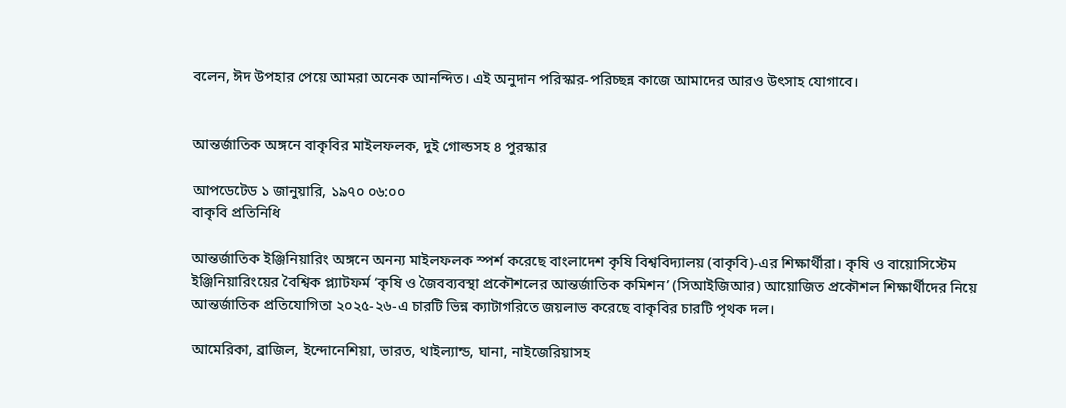বলেন, ঈদ উপহার পেয়ে আমরা অনেক আনন্দিত। এই অনুদান পরিস্কার-পরিচ্ছন্ন কাজে আমাদের আরও উৎসাহ যোগাবে।


আন্তর্জাতিক অঙ্গনে বাকৃবির মাইলফলক, দুই গোল্ডসহ ৪ পুরস্কার

আপডেটেড ১ জানুয়ারি, ১৯৭০ ০৬:০০
বাকৃবি প্রতিনিধি

আন্তর্জাতিক ইঞ্জিনিয়ারিং অঙ্গনে অনন্য মাইলফলক স্পর্শ করেছে বাংলাদেশ কৃষি বিশ্ববিদ্যালয় (বাকৃবি)-এর শিক্ষার্থীরা। কৃষি ও বায়োসিস্টেম ইঞ্জিনিয়ারিংয়ের বৈশ্বিক প্ল্যাটফর্ম ‘কৃষি ও জৈবব্যবস্থা প্রকৌশলের আন্তর্জাতিক কমিশন’ (সিআইজিআর) আয়োজিত প্রকৌশল শিক্ষার্থীদের নিয়ে আন্তর্জাতিক প্রতিযোগিতা ২০২৫-২৬-এ চারটি ভিন্ন ক্যাটাগরিতে জয়লাভ করেছে বাকৃবির চারটি পৃথক দল।

আমেরিকা, ব্রাজিল, ইন্দোনেশিয়া, ভারত, থাইল্যান্ড, ঘানা, নাইজেরিয়াসহ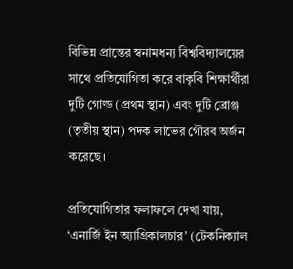বিভিন্ন প্রান্তের স্বনামধন্য বিশ্ববিদ্যালয়ের সাথে প্রতিযোগিতা করে বাকৃবি শিক্ষার্থীরা দুটি গোল্ড (প্রথম স্থান) এবং দুটি ব্রোঞ্জ (তৃতীয় স্থান) পদক লাভের গৌরব অর্জন করেছে।

প্রতিযোগিতার ফলাফলে দেখা যায়, ‘এনার্জি ইন অ্যাগ্রিকালচার’ (টেকনিক্যাল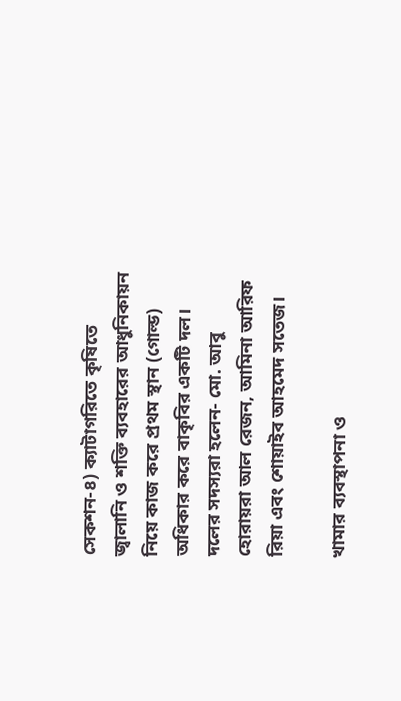সেকশন-৪) ক্যাটাগরিতে কৃষিতে জ্বালানি ও শক্তি ব্যবহারের আধুনিকায়ন নিয়ে কাজ করে প্রথম স্থান (গোল্ড) অধিকার করে বাকৃবির একটি দল। দলের সদস্যরা হলেন- মো. আবু হোরায়রা আল রেজন, আমিনা আরিফ রিয়া এবং শোয়াইব আহমেদ সতেজ।

খামার ব্যবস্থাপনা ও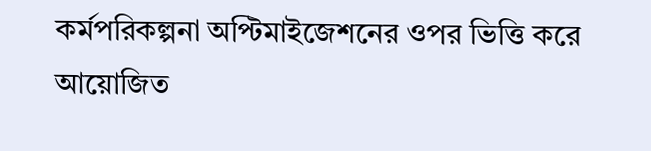কর্মপরিকল্পনা অপ্টিমাইজেশনের ওপর ভিত্তি করে আয়োজিত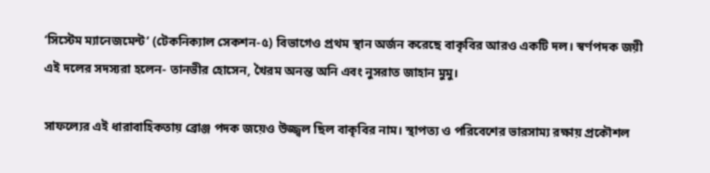‘সিস্টেম ম্যানেজমেন্ট’ (টেকনিক্যাল সেকশন-৫) বিভাগেও প্রথম স্থান অর্জন করেছে বাকৃবির আরও একটি দল। স্বর্ণপদক জয়ী এই দলের সদস্যরা হলেন- তানভীর হোসেন, খৈরম অনন্ত অনি এবং নুসরাত জাহান মুমু।

সাফল্যের এই ধারাবাহিকতায় ব্রোঞ্জ পদক জয়েও উজ্জ্বল ছিল বাকৃবির নাম। স্থাপত্য ও পরিবেশের ভারসাম্য রক্ষায় প্রকৌশল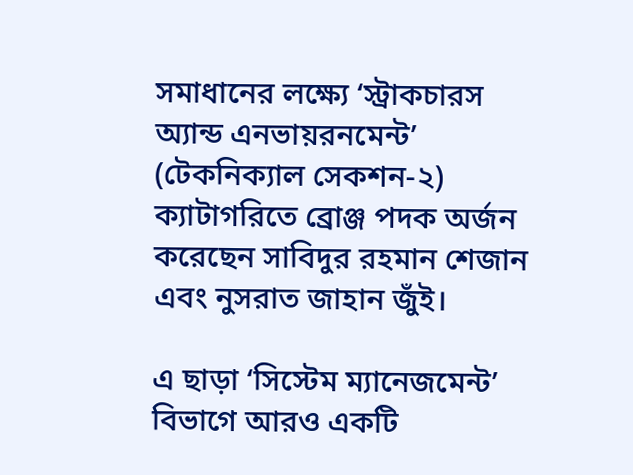সমাধানের লক্ষ্যে ‘স্ট্রাকচারস অ্যান্ড এনভায়রনমেন্ট’ (টেকনিক্যাল সেকশন-২) ক্যাটাগরিতে ব্রোঞ্জ পদক অর্জন করেছেন সাবিদুর রহমান শেজান এবং নুসরাত জাহান জুঁই।

এ ছাড়া ‘সিস্টেম ম্যানেজমেন্ট’ বিভাগে আরও একটি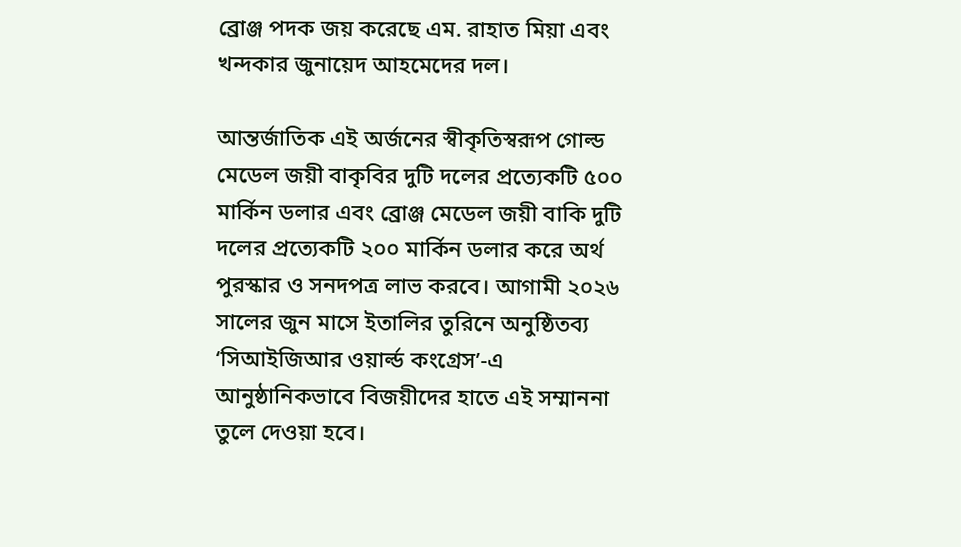ব্রোঞ্জ পদক জয় করেছে এম. রাহাত মিয়া এবং খন্দকার জুনায়েদ আহমেদের দল।

আন্তর্জাতিক এই অর্জনের স্বীকৃতিস্বরূপ গোল্ড মেডেল জয়ী বাকৃবির দুটি দলের প্রত্যেকটি ৫০০ মার্কিন ডলার এবং ব্রোঞ্জ মেডেল জয়ী বাকি দুটি দলের প্রত্যেকটি ২০০ মার্কিন ডলার করে অর্থ পুরস্কার ও সনদপত্র লাভ করবে। আগামী ২০২৬ সালের জুন মাসে ইতালির তুরিনে অনুষ্ঠিতব্য ‘সিআইজিআর ওয়ার্ল্ড কংগ্রেস’-এ আনুষ্ঠানিকভাবে বিজয়ীদের হাতে এই সম্মাননা তুলে দেওয়া হবে।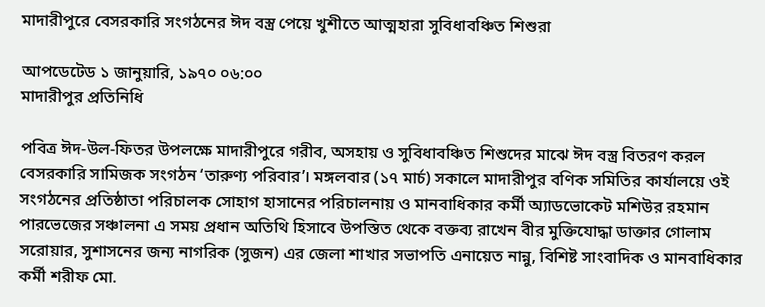মাদারীপুরে বেসরকারি সংগঠনের ঈদ বস্ত্র পেয়ে খুশীতে আত্মহারা সুবিধাবঞ্চিত শিশুরা

আপডেটেড ১ জানুয়ারি, ১৯৭০ ০৬:০০
মাদারীপুর প্রতিনিধি

পবিত্র ঈদ-উল-ফিতর উপলক্ষে মাদারীপুরে গরীব, অসহায় ও সুবিধাবঞ্চিত শিশুদের মাঝে ঈদ বস্ত্র বিতরণ করল বেসরকারি সামিজক সংগঠন ‘তারুণ্য পরিবার’। মঙ্গলবার (১৭ মার্চ) সকালে মাদারীপুর বণিক সমিতির কার্যালয়ে ওই সংগঠনের প্রতিষ্ঠাতা পরিচালক সোহাগ হাসানের পরিচালনায় ও মানবাধিকার কর্মী অ্যাডভোকেট মশিউর রহমান পারভেজের সঞ্চালনা এ সময় প্রধান অতিথি হিসাবে উপস্তিত থেকে বক্তব্য রাখেন বীর মুক্তিযোদ্ধা ডাক্তার গোলাম সরোয়ার, সুশাসনের জন্য নাগরিক (সুজন) এর জেলা শাখার সভাপতি এনায়েত নান্নু, বিশিষ্ট সাংবাদিক ও মানবাধিকার কর্মী শরীফ মো.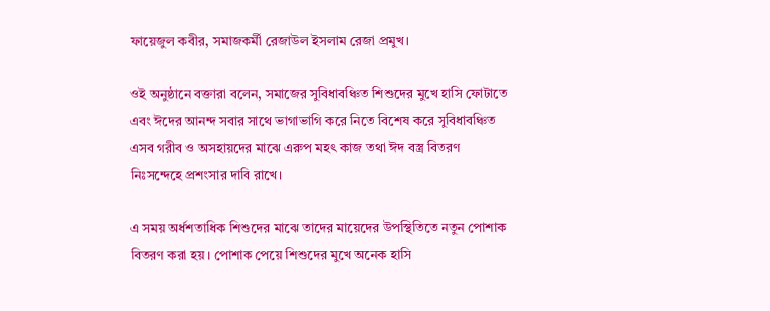ফায়েজুল কবীর, সমাজকর্মী রেজাউল ইসলাম রেজা প্রমুখ।

ওই অনুষ্ঠানে বক্তারা বলেন, সমাজের সুবিধাবঞ্চিত শিশুদের মুখে হাসি ফোটাতে এবং ঈদের আনন্দ সবার সাথে ভাগাভাগি করে নিতে বিশেষ করে সুবিধাবঞ্চিত এসব গরীব ও অসহায়দের মাঝে এরুপ মহৎ কাজ তথা ঈদ বস্ত্র বিতরণ নিঃসন্দেহে প্রশংসার দাবি রাখে।

এ সময় অর্ধশতাধিক শিশুদের মাঝে তাদের মায়েদের উপস্থিতিতে নতুন পোশাক বিতরণ করা হয়। পোশাক পেয়ে শিশুদের মুখে অনেক হাসি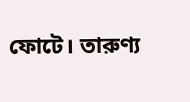ফোটে। তারুণ্য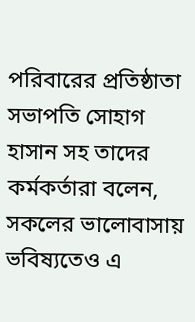পরিবারের প্রতিষ্ঠাতা সভাপতি সোহাগ হাসান সহ তাদের কর্মকর্তারা বলেন, সকলের ভালোবাসায় ভবিষ্যতেও এ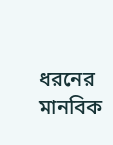ধরনের মানবিক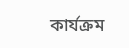কার্যক্রম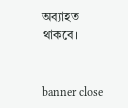অব্যাহত থাকবে।


banner close